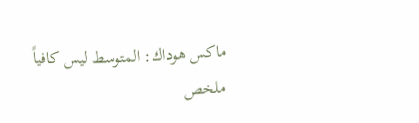ماكس هوداك: المتوسط ليس كافياً
ملخص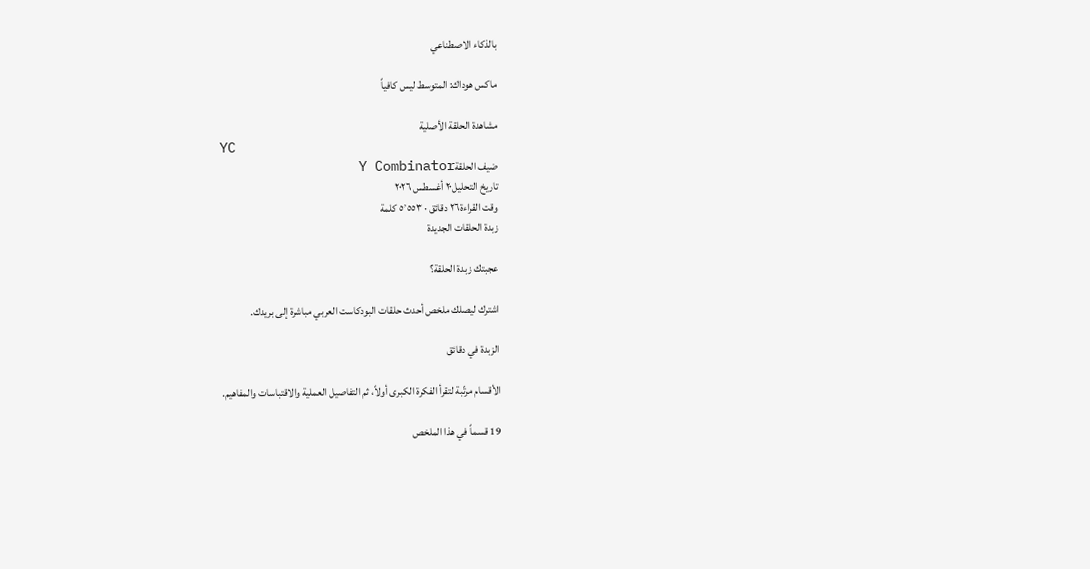بالذكاء الاصطناعي

ماكس هوداك: المتوسط ليس كافياً

مشاهدة الحلقة الأصلية
YC
ضيف الحلقةY Combinator
تاريخ التحليل٢٠ أغسطس ٢٠٢٦
وقت القراءة٢٦ دقائق · ٥٬٥٥٣ كلمة
زبدة الحلقات الجديدة

عجبتك زبدة الحلقة؟

اشترك ليصلك ملخص أحدث حلقات البودكاست العربي مباشرة إلى بريدك.

الزبدة في دقائق

الأقسام مرتّبة لتقرأ الفكرة الكبرى أولاً، ثم التفاصيل العملية والاقتباسات والمفاهيم.

19 قسماً في هذا الملخص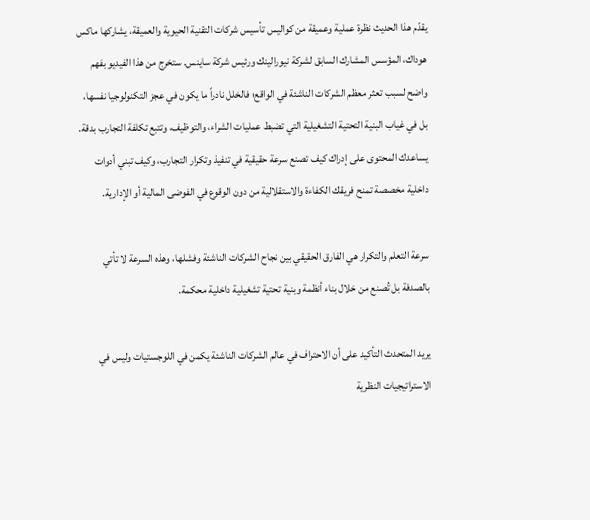يقدّم هذا الحديث نظرة عملية وعميقة من كواليس تأسيس شركات التقنية الحيوية والعميقة، يشاركها ماكس هوداك، المؤسس المشارك السابق لشركة نيورالينك ورئيس شركة ساينس. ستخرج من هذا الفيديو بفهم واضح لسبب تعثر معظم الشركات الناشئة في الواقع؛ فالخلل نادراً ما يكون في عجز التكنولوجيا نفسها، بل في غياب البنية التحتية التشغيلية التي تضبط عمليات الشراء، والتوظيف، وتتبع تكلفة التجارب بدقة. يساعدك المحتوى على إدراك كيف تصنع سرعة حقيقية في تنفيذ وتكرار التجارب، وكيف تبني أدوات داخلية مخصصة تمنح فريقك الكفاءة والاستقلالية من دون الوقوع في الفوضى المالية أو الإدارية.

سرعة التعلم والتكرار هي الفارق الحقيقي بين نجاح الشركات الناشئة وفشلها، وهذه السرعة لا تأتي بالصدفة بل تُصنع من خلال بناء أنظمة وبنية تحتية تشغيلية داخلية محكمة.

يريد المتحدث التأكيد على أن الاحتراف في عالم الشركات الناشئة يكمن في اللوجستيات وليس في الاستراتيجيات النظرية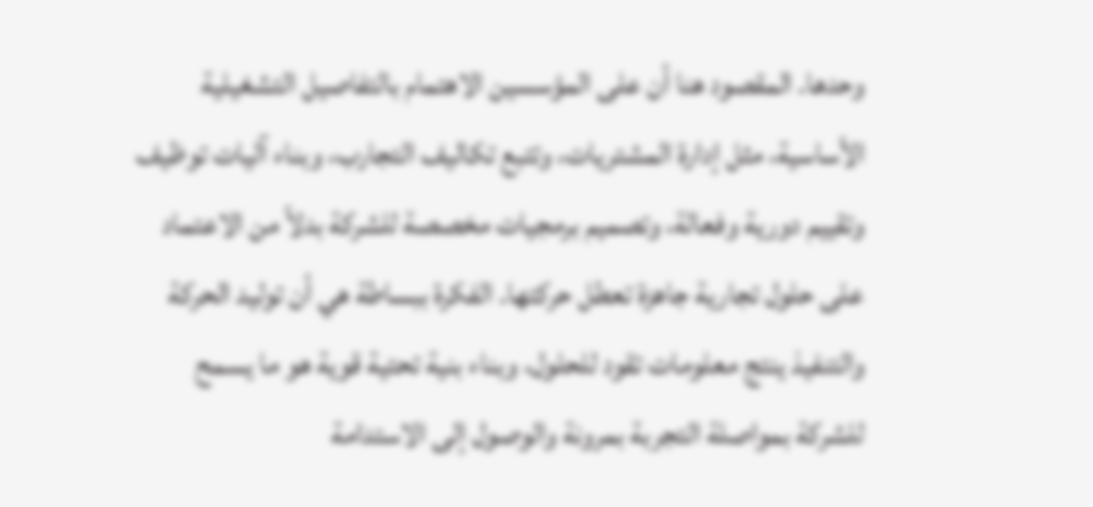وحدها. المقصود هنا أن على المؤسسين الاهتمام بالتفاصيل التشغيلية الأساسية، مثل إدارة المشتريات، وتتبع تكاليف التجارب، وبناء آليات توظيف وتقييم دورية وفعالة، وتصميم برمجيات مخصصة للشركة بدلاً من الاعتماد على حلول تجارية جاهزة تعطل حركتها. الفكرة ببساطة هي أن توليد الحركة والتنفيذ ينتج معلومات تقود للحلول، وبناء بنية تحتية قوية هو ما يسمح للشركة بمواصلة التجربة بمرونة والوصول إلى الاستدامة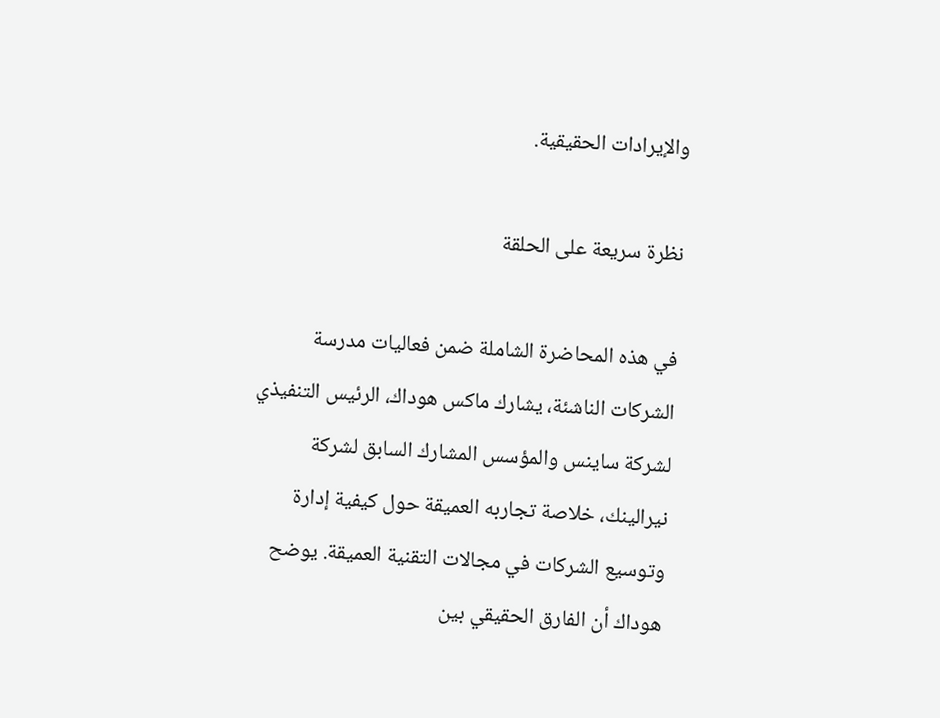والإيرادات الحقيقية.

نظرة سريعة على الحلقة

في هذه المحاضرة الشاملة ضمن فعاليات مدرسة الشركات الناشئة، يشارك ماكس هوداك، الرئيس التنفيذي لشركة ساينس والمؤسس المشارك السابق لشركة نيرالينك، خلاصة تجاربه العميقة حول كيفية إدارة وتوسيع الشركات في مجالات التقنية العميقة. يوضح هوداك أن الفارق الحقيقي بين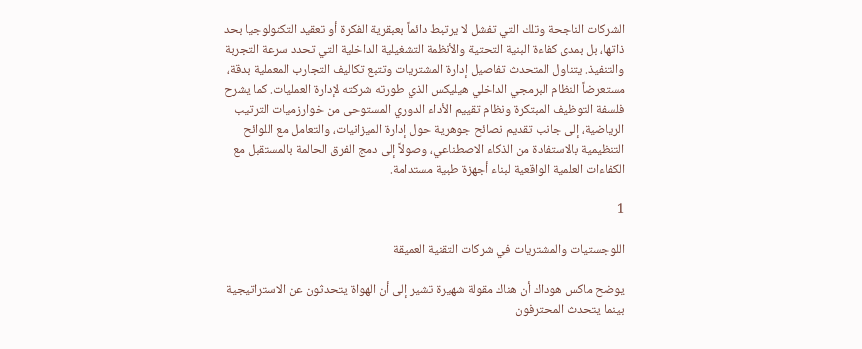الشركات الناجحة وتلك التي تفشل لا يرتبط دائماً بعبقرية الفكرة أو تعقيد التكنولوجيا بحد ذاتها، بل بمدى كفاءة البنية التحتية والأنظمة التشغيلية الداخلية التي تحدد سرعة التجربة والتنفيذ. يتناول المتحدث تفاصيل إدارة المشتريات وتتبع تكاليف التجارب المعملية بدقة، مستعرضاً النظام البرمجي الداخلي هيليكس الذي طورته شركته لإدارة العمليات. كما يشرح فلسفة التوظيف المبتكرة ونظام تقييم الأداء الدوري المستوحى من خوارزميات الترتيب الرياضية، إلى جانب تقديم نصائح جوهرية حول إدارة الميزانيات، والتعامل مع اللوائح التنظيمية بالاستفادة من الذكاء الاصطناعي، وصولاً إلى دمج الفرق الحالمة بالمستقبل مع الكفاءات العلمية الواقعية لبناء أجهزة طبية مستدامة.

1

اللوجستيات والمشتريات في شركات التقنية العميقة

يوضح ماكس هوداك أن هناك مقولة شهيرة تشير إلى أن الهواة يتحدثون عن الاستراتيجية بينما يتحدث المحترفون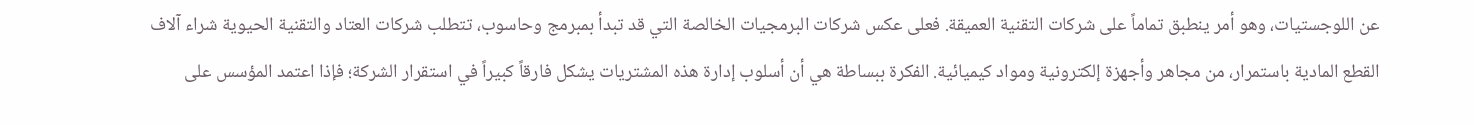عن اللوجستيات، وهو أمر ينطبق تماماً على شركات التقنية العميقة. فعلى عكس شركات البرمجيات الخالصة التي قد تبدأ بمبرمج وحاسوب، تتطلب شركات العتاد والتقنية الحيوية شراء آلاف القطع المادية باستمرار، من مجاهر وأجهزة إلكترونية ومواد كيميائية. الفكرة ببساطة هي أن أسلوب إدارة هذه المشتريات يشكل فارقاً كبيراً في استقرار الشركة؛ فإذا اعتمد المؤسس على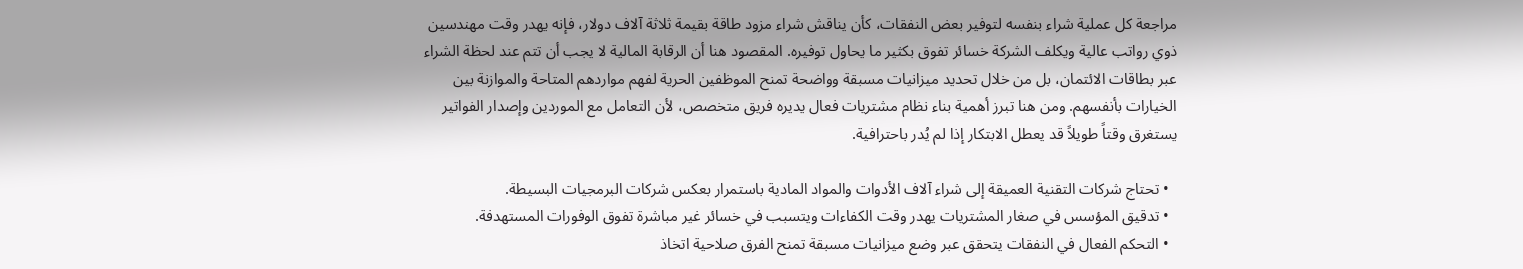مراجعة كل عملية شراء بنفسه لتوفير بعض النفقات، كأن يناقش شراء مزود طاقة بقيمة ثلاثة آلاف دولار، فإنه يهدر وقت مهندسين ذوي رواتب عالية ويكلف الشركة خسائر تفوق بكثير ما يحاول توفيره. المقصود هنا أن الرقابة المالية لا يجب أن تتم عند لحظة الشراء عبر بطاقات الائتمان، بل من خلال تحديد ميزانيات مسبقة وواضحة تمنح الموظفين الحرية لفهم مواردهم المتاحة والموازنة بين الخيارات بأنفسهم. ومن هنا تبرز أهمية بناء نظام مشتريات فعال يديره فريق متخصص، لأن التعامل مع الموردين وإصدار الفواتير يستغرق وقتاً طويلاً قد يعطل الابتكار إذا لم يُدر باحترافية.

  • تحتاج شركات التقنية العميقة إلى شراء آلاف الأدوات والمواد المادية باستمرار بعكس شركات البرمجيات البسيطة.
  • تدقيق المؤسس في صغار المشتريات يهدر وقت الكفاءات ويتسبب في خسائر غير مباشرة تفوق الوفورات المستهدفة.
  • التحكم الفعال في النفقات يتحقق عبر وضع ميزانيات مسبقة تمنح الفرق صلاحية اتخاذ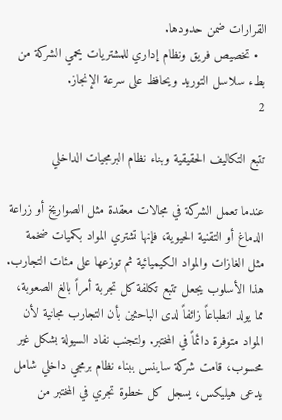القرارات ضمن حدودها.
  • تخصيص فريق ونظام إداري للمشتريات يحمي الشركة من بطء سلاسل التوريد ويحافظ على سرعة الإنجاز.
2

تتبع التكاليف الحقيقية وبناء نظام البرمجيات الداخلي

عندما تعمل الشركة في مجالات معقدة مثل الصواريخ أو زراعة الدماغ أو التقنية الحيوية، فإنها تشتري المواد بكميات ضخمة مثل الغازات والمواد الكيميائية ثم توزعها على مئات التجارب. هذا الأسلوب يجعل تتبع تكلفة كل تجربة أمراً بالغ الصعوبة، مما يولد انطباعاً زائفاً لدى الباحثين بأن التجارب مجانية لأن المواد متوفرة دائماً في المختبر. ولتجنب نفاد السيولة بشكل غير محسوب، قامت شركة ساينس ببناء نظام برمجي داخلي شامل يدعى هيليكس، يسجل كل خطوة تجري في المختبر من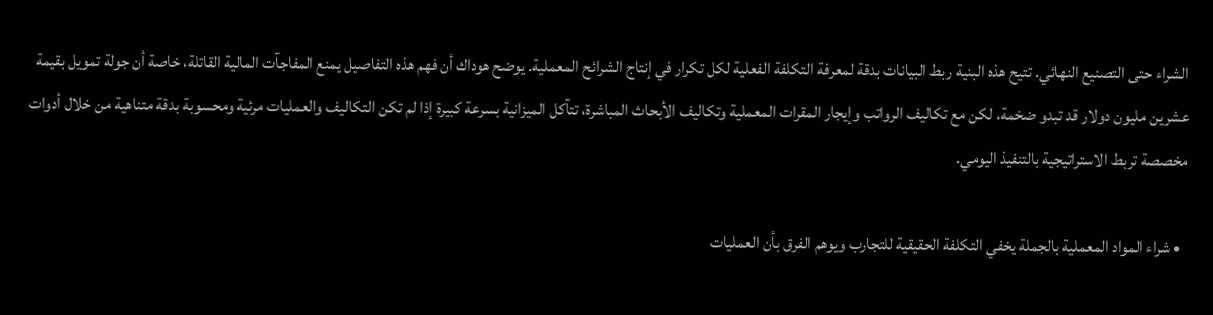الشراء حتى التصنيع النهائي. تتيح هذه البنية ربط البيانات بدقة لمعرفة التكلفة الفعلية لكل تكرار في إنتاج الشرائح المعملية. يوضح هوداك أن فهم هذه التفاصيل يمنع المفاجآت المالية القاتلة، خاصة أن جولة تمويل بقيمة عشرين مليون دولار قد تبدو ضخمة، لكن مع تكاليف الرواتب وإيجار المقرات المعملية وتكاليف الأبحاث المباشرة، تتآكل الميزانية بسرعة كبيرة إذا لم تكن التكاليف والعمليات مرئية ومحسوبة بدقة متناهية من خلال أدوات مخصصة تربط الاستراتيجية بالتنفيذ اليومي.

  • شراء المواد المعملية بالجملة يخفي التكلفة الحقيقية للتجارب ويوهم الفرق بأن العمليات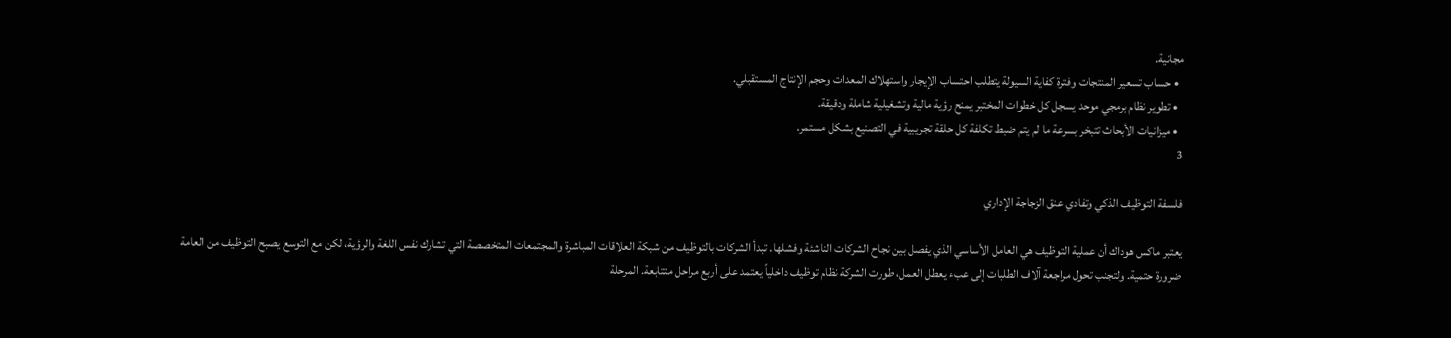مجانية.
  • حساب تسعير المنتجات وفترة كفاية السيولة يتطلب احتساب الإيجار واستهلاك المعدات وحجم الإنتاج المستقبلي.
  • تطوير نظام برمجي موحد يسجل كل خطوات المختبر يمنح رؤية مالية وتشغيلية شاملة ودقيقة.
  • ميزانيات الأبحاث تتبخر بسرعة ما لم يتم ضبط تكلفة كل حلقة تجريبية في التصنيع بشكل مستمر.
3

فلسفة التوظيف الذكي وتفادي عنق الزجاجة الإداري

يعتبر ماكس هوداك أن عملية التوظيف هي العامل الأساسي الذي يفصل بين نجاح الشركات الناشئة وفشلها. تبدأ الشركات بالتوظيف من شبكة العلاقات المباشرة والمجتمعات المتخصصة التي تشارك نفس اللغة والرؤية، لكن مع التوسع يصبح التوظيف من العامة ضرورة حتمية. ولتجنب تحول مراجعة آلاف الطلبات إلى عبء يعطل العمل، طورت الشركة نظام توظيف داخلياً يعتمد على أربع مراحل متتابعة. المرحلة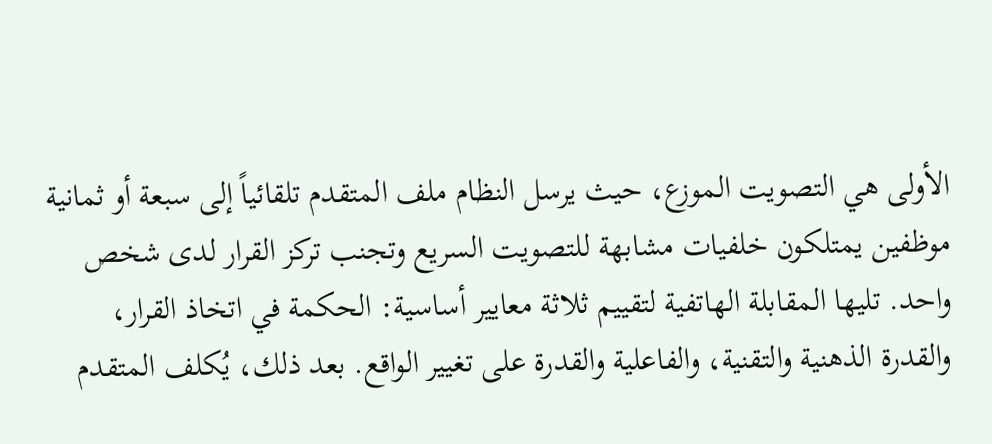الأولى هي التصويت الموزع، حيث يرسل النظام ملف المتقدم تلقائياً إلى سبعة أو ثمانية موظفين يمتلكون خلفيات مشابهة للتصويت السريع وتجنب تركز القرار لدى شخص واحد. تليها المقابلة الهاتفية لتقييم ثلاثة معايير أساسية: الحكمة في اتخاذ القرار، والقدرة الذهنية والتقنية، والفاعلية والقدرة على تغيير الواقع. بعد ذلك، يُكلف المتقدم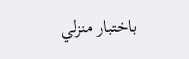باختبار منزلي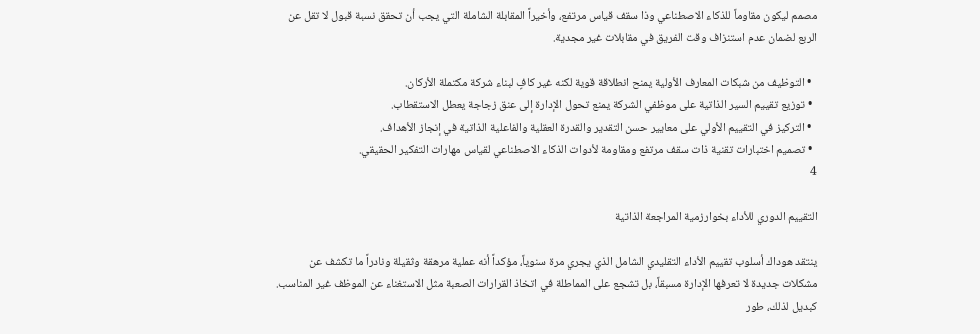مصمم ليكون مقاوماً للذكاء الاصطناعي وذا سقف قياس مرتفع، وأخيراً المقابلة الشاملة التي يجب أن تحقق نسبة قبول لا تقل عن الربع لضمان عدم استنزاف وقت الفريق في مقابلات غير مجدية.

  • التوظيف من شبكات المعارف الأولية يمنح انطلاقة قوية لكنه غير كافٍ لبناء شركة مكتملة الأركان.
  • توزيع تقييم السير الذاتية على موظفي الشركة يمنع تحول الإدارة إلى عنق زجاجة يعطل الاستقطاب.
  • التركيز في التقييم الأولي على معايير حسن التقدير والقدرة العقلية والفاعلية الذاتية في إنجاز الأهداف.
  • تصميم اختبارات تقنية ذات سقف مرتفع ومقاومة لأدوات الذكاء الاصطناعي لقياس مهارات التفكير الحقيقي.
4

التقييم الدوري للأداء بخوارزمية المراجعة الذاتية

ينتقد هوداك أسلوب تقييم الأداء التقليدي الشامل الذي يجري مرة سنوياً، مؤكداً أنه عملية مرهقة وثقيلة ونادراً ما تكشف عن مشكلات جديدة لا تعرفها الإدارة مسبقاً، بل تشجع على المماطلة في اتخاذ القرارات الصعبة مثل الاستغناء عن الموظف غير المناسب. كبديل لذلك، طور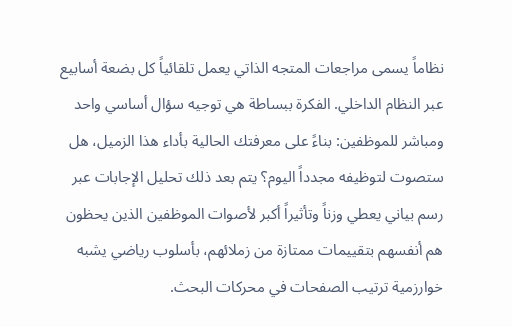نظاماً يسمى مراجعات المتجه الذاتي يعمل تلقائياً كل بضعة أسابيع عبر النظام الداخلي. الفكرة ببساطة هي توجيه سؤال أساسي واحد ومباشر للموظفين: بناءً على معرفتك الحالية بأداء هذا الزميل، هل ستصوت لتوظيفه مجدداً اليوم؟ يتم بعد ذلك تحليل الإجابات عبر رسم بياني يعطي وزناً وتأثيراً أكبر لأصوات الموظفين الذين يحظون هم أنفسهم بتقييمات ممتازة من زملائهم، بأسلوب رياضي يشبه خوارزمية ترتيب الصفحات في محركات البحث.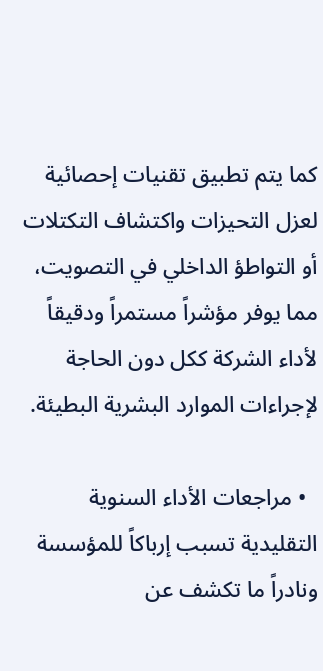كما يتم تطبيق تقنيات إحصائية لعزل التحيزات واكتشاف التكتلات أو التواطؤ الداخلي في التصويت، مما يوفر مؤشراً مستمراً ودقيقاً لأداء الشركة ككل دون الحاجة لإجراءات الموارد البشرية البطيئة.

  • مراجعات الأداء السنوية التقليدية تسبب إرباكاً للمؤسسة ونادراً ما تكشف عن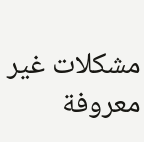مشكلات غير معروفة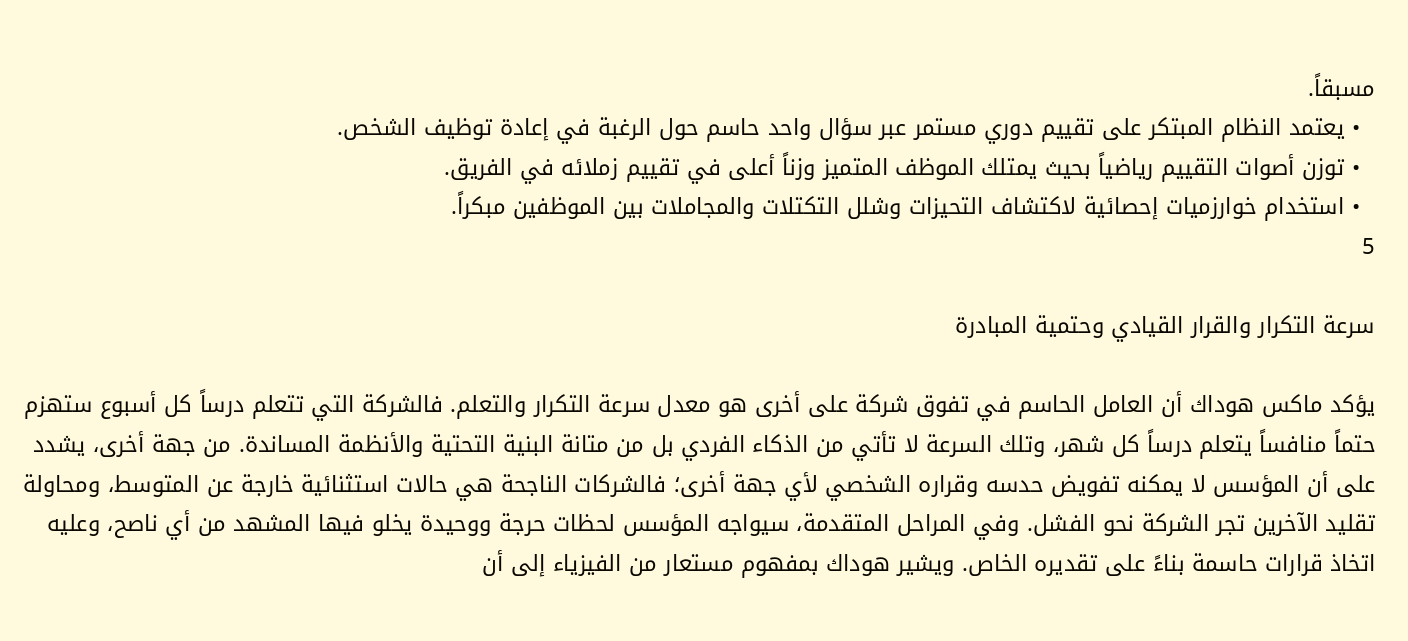مسبقاً.
  • يعتمد النظام المبتكر على تقييم دوري مستمر عبر سؤال واحد حاسم حول الرغبة في إعادة توظيف الشخص.
  • توزن أصوات التقييم رياضياً بحيث يمتلك الموظف المتميز وزناً أعلى في تقييم زملائه في الفريق.
  • استخدام خوارزميات إحصائية لاكتشاف التحيزات وشلل التكتلات والمجاملات بين الموظفين مبكراً.
5

سرعة التكرار والقرار القيادي وحتمية المبادرة

يؤكد ماكس هوداك أن العامل الحاسم في تفوق شركة على أخرى هو معدل سرعة التكرار والتعلم. فالشركة التي تتعلم درساً كل أسبوع ستهزم حتماً منافساً يتعلم درساً كل شهر، وتلك السرعة لا تأتي من الذكاء الفردي بل من متانة البنية التحتية والأنظمة المساندة. من جهة أخرى، يشدد على أن المؤسس لا يمكنه تفويض حدسه وقراره الشخصي لأي جهة أخرى؛ فالشركات الناجحة هي حالات استثنائية خارجة عن المتوسط، ومحاولة تقليد الآخرين تجر الشركة نحو الفشل. وفي المراحل المتقدمة، سيواجه المؤسس لحظات حرجة ووحيدة يخلو فيها المشهد من أي ناصح، وعليه اتخاذ قرارات حاسمة بناءً على تقديره الخاص. ويشير هوداك بمفهوم مستعار من الفيزياء إلى أن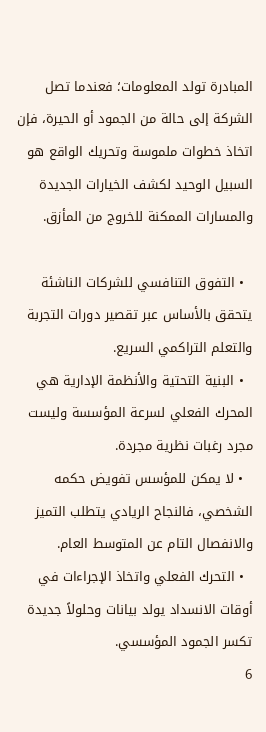المبادرة تولد المعلومات؛ فعندما تصل الشركة إلى حالة من الجمود أو الحيرة، فإن اتخاذ خطوات ملموسة وتحريك الواقع هو السبيل الوحيد لكشف الخيارات الجديدة والمسارات الممكنة للخروج من المأزق.

  • التفوق التنافسي للشركات الناشئة يتحقق بالأساس عبر تقصير دورات التجربة والتعلم التراكمي السريع.
  • البنية التحتية والأنظمة الإدارية هي المحرك الفعلي لسرعة المؤسسة وليست مجرد رغبات نظرية مجردة.
  • لا يمكن للمؤسس تفويض حكمه الشخصي، فالنجاح الريادي يتطلب التميز والانفصال التام عن المتوسط العام.
  • التحرك الفعلي واتخاذ الإجراءات في أوقات الانسداد يولد بيانات وحلولاً جديدة تكسر الجمود المؤسسي.
6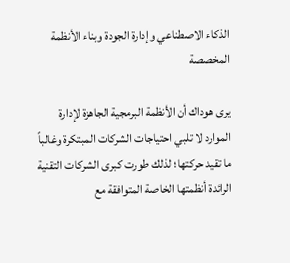الذكاء الاصطناعي وإدارة الجودة وبناء الأنظمة المخصصة

يرى هوداك أن الأنظمة البرمجية الجاهزة لإدارة الموارد لا تلبي احتياجات الشركات المبتكرة وغالباً ما تقيد حركتها؛ لذلك طورت كبرى الشركات التقنية الرائدة أنظمتها الخاصة المتوافقة مع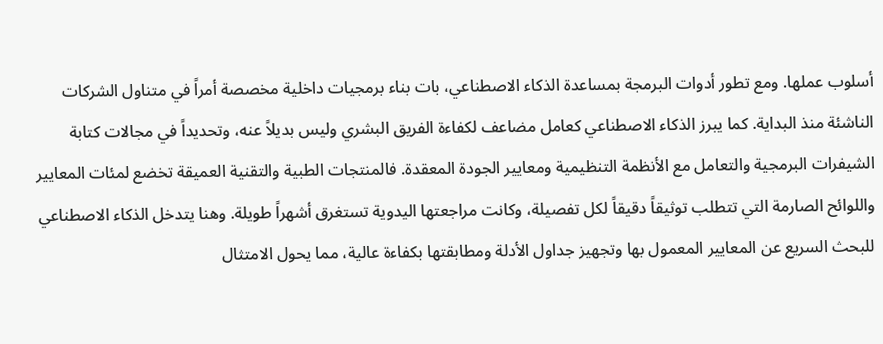أسلوب عملها. ومع تطور أدوات البرمجة بمساعدة الذكاء الاصطناعي، بات بناء برمجيات داخلية مخصصة أمراً في متناول الشركات الناشئة منذ البداية. كما يبرز الذكاء الاصطناعي كعامل مضاعف لكفاءة الفريق البشري وليس بديلاً عنه، وتحديداً في مجالات كتابة الشيفرات البرمجية والتعامل مع الأنظمة التنظيمية ومعايير الجودة المعقدة. فالمنتجات الطبية والتقنية العميقة تخضع لمئات المعايير واللوائح الصارمة التي تتطلب توثيقاً دقيقاً لكل تفصيلة، وكانت مراجعتها اليدوية تستغرق أشهراً طويلة. وهنا يتدخل الذكاء الاصطناعي للبحث السريع عن المعايير المعمول بها وتجهيز جداول الأدلة ومطابقتها بكفاءة عالية، مما يحول الامتثال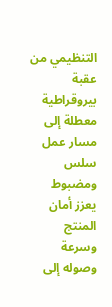التنظيمي من عقبة بيروقراطية معطلة إلى مسار عمل سلس ومضبوط يعزز أمان المنتج وسرعة وصوله إلى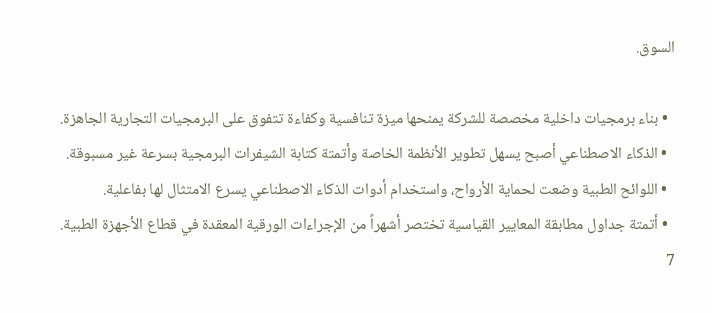السوق.

  • بناء برمجيات داخلية مخصصة للشركة يمنحها ميزة تنافسية وكفاءة تتفوق على البرمجيات التجارية الجاهزة.
  • الذكاء الاصطناعي أصبح يسهل تطوير الأنظمة الخاصة وأتمتة كتابة الشيفرات البرمجية بسرعة غير مسبوقة.
  • اللوائح الطبية وضعت لحماية الأرواح، واستخدام أدوات الذكاء الاصطناعي يسرع الامتثال لها بفاعلية.
  • أتمتة جداول مطابقة المعايير القياسية تختصر أشهراً من الإجراءات الورقية المعقدة في قطاع الأجهزة الطبية.
7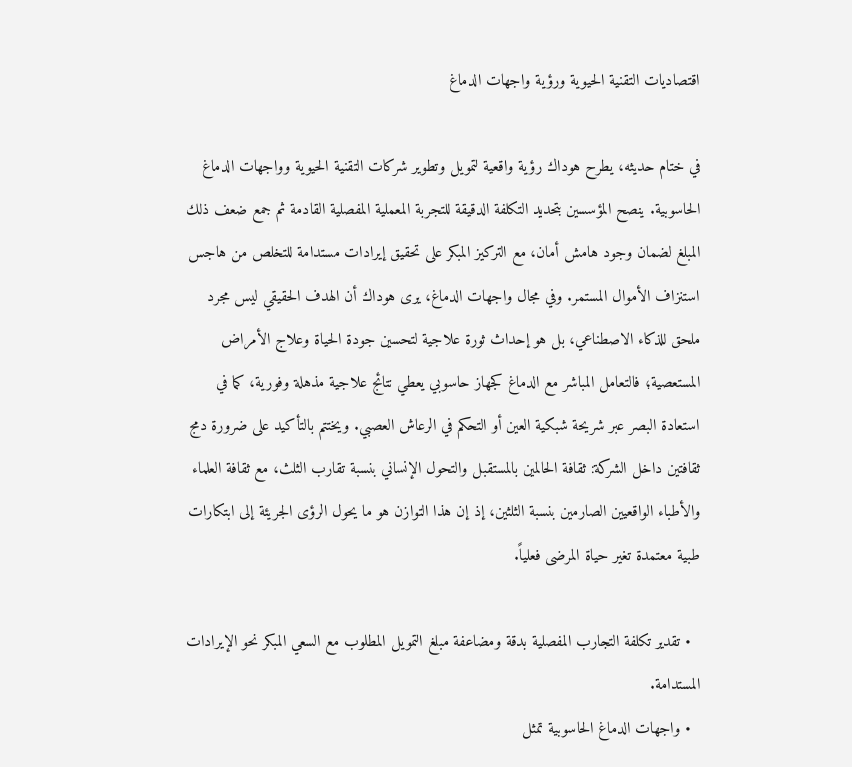اقتصاديات التقنية الحيوية ورؤية واجهات الدماغ

في ختام حديثه، يطرح هوداك رؤية واقعية لتمويل وتطوير شركات التقنية الحيوية وواجهات الدماغ الحاسوبية. ينصح المؤسسين بتحديد التكلفة الدقيقة للتجربة المعملية المفصلية القادمة ثم جمع ضعف ذلك المبلغ لضمان وجود هامش أمان، مع التركيز المبكر على تحقيق إيرادات مستدامة للتخلص من هاجس استنزاف الأموال المستمر. وفي مجال واجهات الدماغ، يرى هوداك أن الهدف الحقيقي ليس مجرد ملحق للذكاء الاصطناعي، بل هو إحداث ثورة علاجية لتحسين جودة الحياة وعلاج الأمراض المستعصية؛ فالتعامل المباشر مع الدماغ كجهاز حاسوبي يعطي نتائج علاجية مذهلة وفورية، كما في استعادة البصر عبر شريحة شبكية العين أو التحكم في الرعاش العصبي. ويختتم بالتأكيد على ضرورة دمج ثقافتين داخل الشركة: ثقافة الحالمين بالمستقبل والتحول الإنساني بنسبة تقارب الثلث، مع ثقافة العلماء والأطباء الواقعيين الصارمين بنسبة الثلثين، إذ إن هذا التوازن هو ما يحول الرؤى الجريئة إلى ابتكارات طبية معتمدة تغير حياة المرضى فعلياً.

  • تقدير تكلفة التجارب المفصلية بدقة ومضاعفة مبلغ التمويل المطلوب مع السعي المبكر نحو الإيرادات المستدامة.
  • واجهات الدماغ الحاسوبية تمثل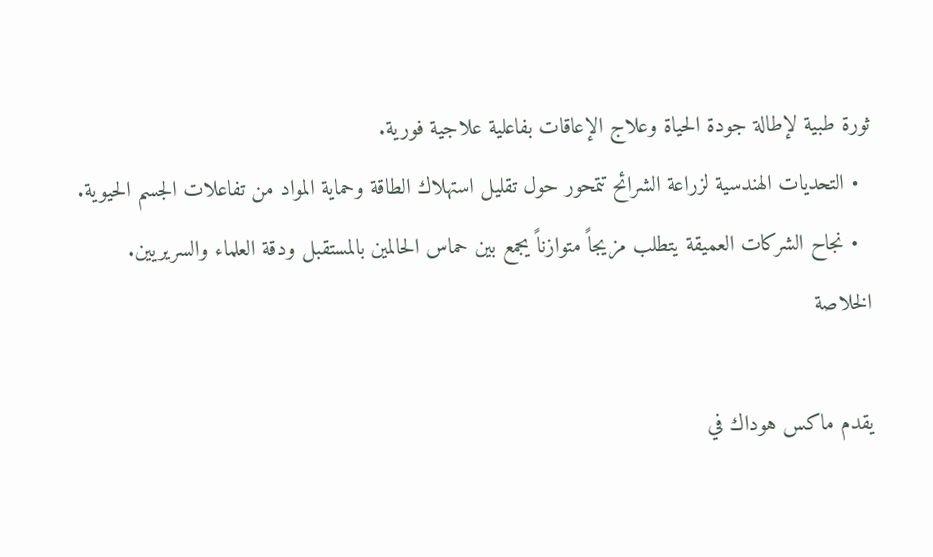ثورة طبية لإطالة جودة الحياة وعلاج الإعاقات بفاعلية علاجية فورية.
  • التحديات الهندسية لزراعة الشرائح تتمحور حول تقليل استهلاك الطاقة وحماية المواد من تفاعلات الجسم الحيوية.
  • نجاح الشركات العميقة يتطلب مزيجاً متوازناً يجمع بين حماس الحالمين بالمستقبل ودقة العلماء والسريريين.
الخلاصة

يقدم ماكس هوداك في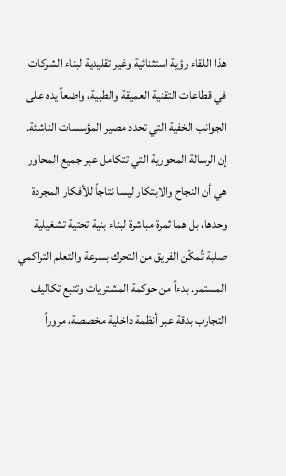هذا اللقاء رؤية استثنائية وغير تقليدية لبناء الشركات في قطاعات التقنية العميقة والطبية، واضعاً يده على الجوانب الخفية التي تحدد مصير المؤسسات الناشئة. إن الرسالة المحورية التي تتكامل عبر جميع المحاور هي أن النجاح والابتكار ليسا نتاجاً للأفكار المجردة وحدها، بل هما ثمرة مباشرة لبناء بنية تحتية تشغيلية صلبة تُمكّن الفريق من التحرك بسرعة والتعلم التراكمي المستمر. بدءاً من حوكمة المشتريات وتتبع تكاليف التجارب بدقة عبر أنظمة داخلية مخصصة، مروراً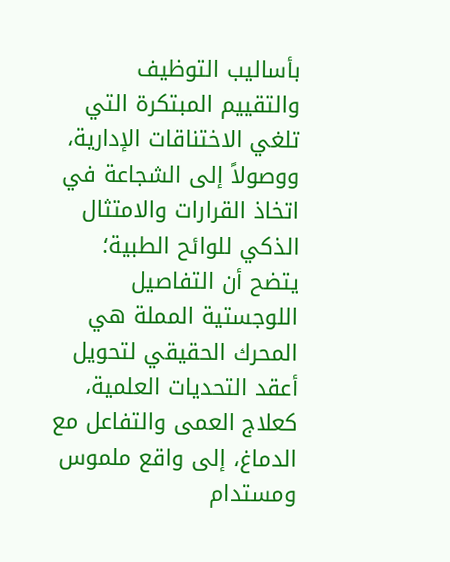بأساليب التوظيف والتقييم المبتكرة التي تلغي الاختناقات الإدارية، ووصولاً إلى الشجاعة في اتخاذ القرارات والامتثال الذكي للوائح الطبية؛ يتضح أن التفاصيل اللوجستية المملة هي المحرك الحقيقي لتحويل أعقد التحديات العلمية، كعلاج العمى والتفاعل مع الدماغ، إلى واقع ملموس ومستدام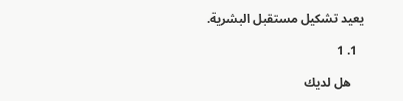يعيد تشكيل مستقبل البشرية.

  1. 1

    هل لديك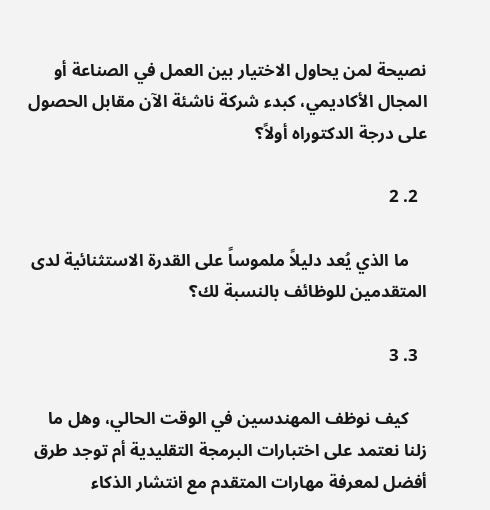نصيحة لمن يحاول الاختيار بين العمل في الصناعة أو المجال الأكاديمي، كبدء شركة ناشئة الآن مقابل الحصول على درجة الدكتوراه أولاً؟

  2. 2

    ما الذي يُعد دليلاً ملموساً على القدرة الاستثنائية لدى المتقدمين للوظائف بالنسبة لك؟

  3. 3

    كيف نوظف المهندسين في الوقت الحالي، وهل ما زلنا نعتمد على اختبارات البرمجة التقليدية أم توجد طرق أفضل لمعرفة مهارات المتقدم مع انتشار الذكاء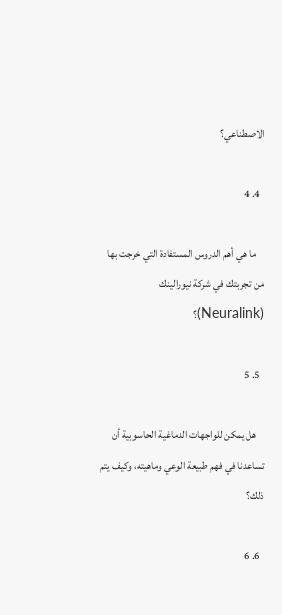الاصطناعي؟

  4. 4

    ما هي أهم الدروس المستفادة التي خرجت بها من تجربتك في شركة نيورالينك (Neuralink)؟

  5. 5

    هل يمكن للواجهات الدماغية الحاسوبية أن تساعدنا في فهم طبيعة الوعي وماهيته، وكيف يتم ذلك؟

  6. 6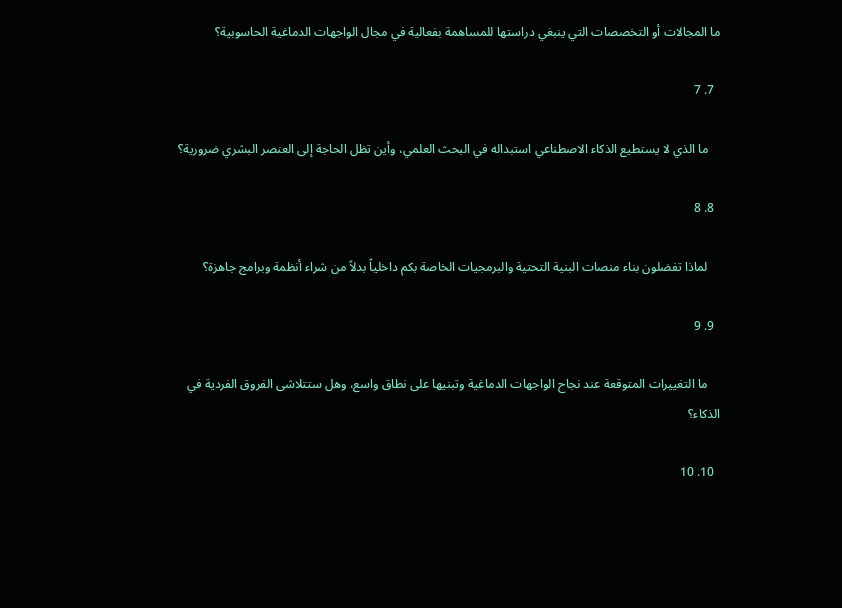ما المجالات أو التخصصات التي ينبغي دراستها للمساهمة بفعالية في مجال الواجهات الدماغية الحاسوبية؟

  7. 7

    ما الذي لا يستطيع الذكاء الاصطناعي استبداله في البحث العلمي، وأين تظل الحاجة إلى العنصر البشري ضرورية؟

  8. 8

    لماذا تفضلون بناء منصات البنية التحتية والبرمجيات الخاصة بكم داخلياً بدلاً من شراء أنظمة وبرامج جاهزة؟

  9. 9

    ما التغييرات المتوقعة عند نجاح الواجهات الدماغية وتبنيها على نطاق واسع، وهل ستتلاشى الفروق الفردية في الذكاء؟

  10. 10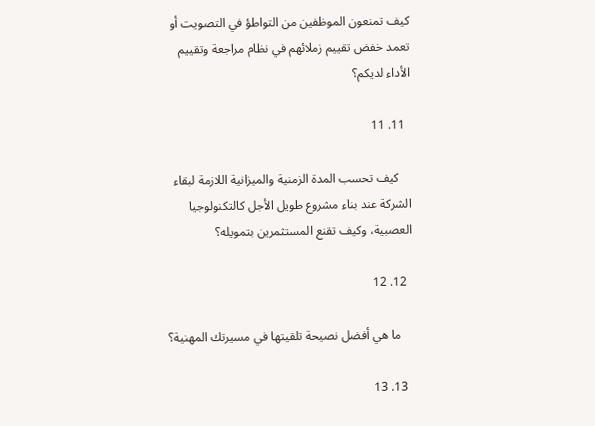كيف تمنعون الموظفين من التواطؤ في التصويت أو تعمد خفض تقييم زملائهم في نظام مراجعة وتقييم الأداء لديكم؟

  11. 11

    كيف تحسب المدة الزمنية والميزانية اللازمة لبقاء الشركة عند بناء مشروع طويل الأجل كالتكنولوجيا العصبية، وكيف تقنع المستثمرين بتمويله؟

  12. 12

    ما هي أفضل نصيحة تلقيتها في مسيرتك المهنية؟

  13. 13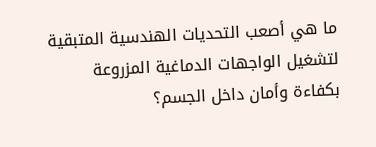ما هي أصعب التحديات الهندسية المتبقية لتشغيل الواجهات الدماغية المزروعة بكفاءة وأمان داخل الجسم؟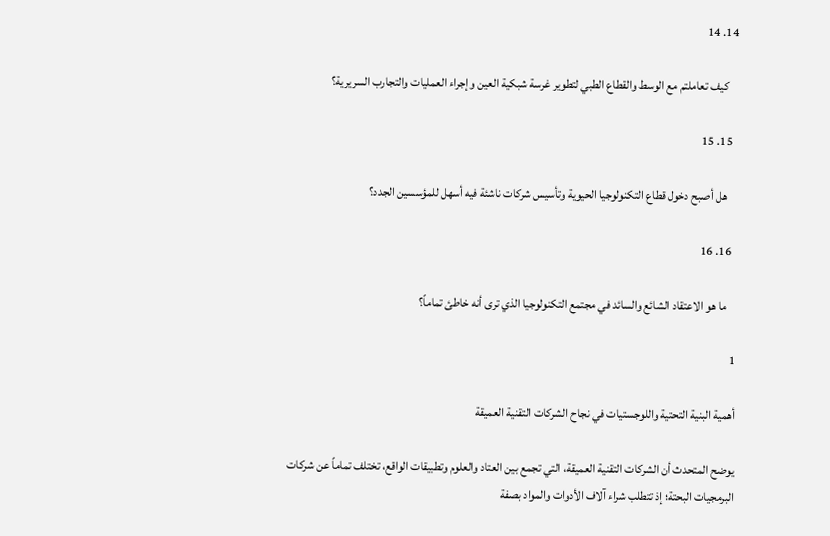14. 14

    كيف تعاملتم مع الوسط والقطاع الطبي لتطوير غرسة شبكية العين وإجراء العمليات والتجارب السريرية؟

  15. 15

    هل أصبح دخول قطاع التكنولوجيا الحيوية وتأسيس شركات ناشئة فيه أسهل للمؤسسين الجدد؟

  16. 16

    ما هو الاعتقاد الشائع والسائد في مجتمع التكنولوجيا الذي ترى أنه خاطئ تماماً؟

1

أهمية البنية التحتية واللوجستيات في نجاح الشركات التقنية العميقة

يوضح المتحدث أن الشركات التقنية العميقة، التي تجمع بين العتاد والعلوم وتطبيقات الواقع، تختلف تماماً عن شركات البرمجيات البحتة؛ إذ تتطلب شراء آلاف الأدوات والمواد بصفة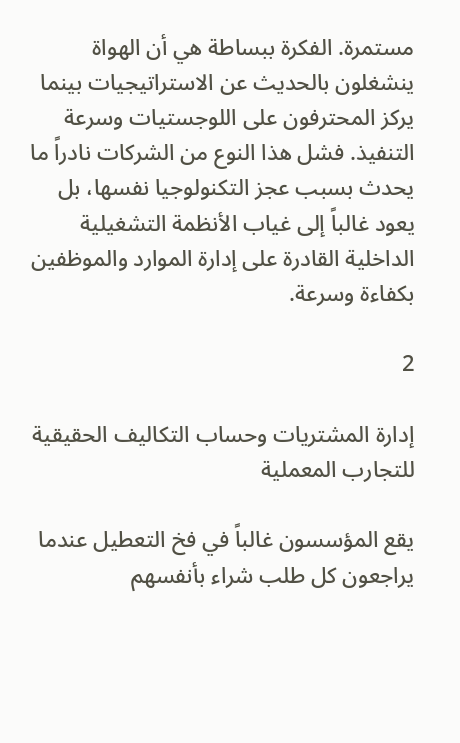مستمرة. الفكرة ببساطة هي أن الهواة ينشغلون بالحديث عن الاستراتيجيات بينما يركز المحترفون على اللوجستيات وسرعة التنفيذ. فشل هذا النوع من الشركات نادراً ما يحدث بسبب عجز التكنولوجيا نفسها، بل يعود غالباً إلى غياب الأنظمة التشغيلية الداخلية القادرة على إدارة الموارد والموظفين بكفاءة وسرعة.

2

إدارة المشتريات وحساب التكاليف الحقيقية للتجارب المعملية

يقع المؤسسون غالباً في فخ التعطيل عندما يراجعون كل طلب شراء بأنفسهم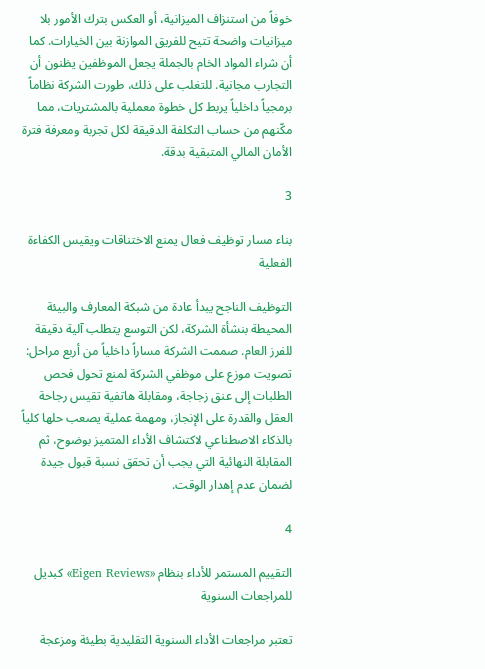خوفاً من استنزاف الميزانية، أو العكس بترك الأمور بلا ميزانيات واضحة تتيح للفريق الموازنة بين الخيارات. كما أن شراء المواد الخام بالجملة يجعل الموظفين يظنون أن التجارب مجانية. للتغلب على ذلك، طورت الشركة نظاماً برمجياً داخلياً يربط كل خطوة معملية بالمشتريات، مما مكّنهم من حساب التكلفة الدقيقة لكل تجربة ومعرفة فترة الأمان المالي المتبقية بدقة.

3

بناء مسار توظيف فعال يمنع الاختناقات ويقيس الكفاءة الفعلية

التوظيف الناجح يبدأ عادة من شبكة المعارف والبيئة المحيطة بنشأة الشركة، لكن التوسع يتطلب آلية دقيقة للفرز العام. صممت الشركة مساراً داخلياً من أربع مراحل: تصويت موزع على موظفي الشركة لمنع تحول فحص الطلبات إلى عنق زجاجة، ومقابلة هاتفية تقيس رجاحة العقل والقدرة على الإنجاز، ومهمة عملية يصعب حلها كلياً بالذكاء الاصطناعي لاكتشاف الأداء المتميز بوضوح، ثم المقابلة النهائية التي يجب أن تحقق نسبة قبول جيدة لضمان عدم إهدار الوقت.

4

التقييم المستمر للأداء بنظام «Eigen Reviews» كبديل للمراجعات السنوية

تعتبر مراجعات الأداء السنوية التقليدية بطيئة ومزعجة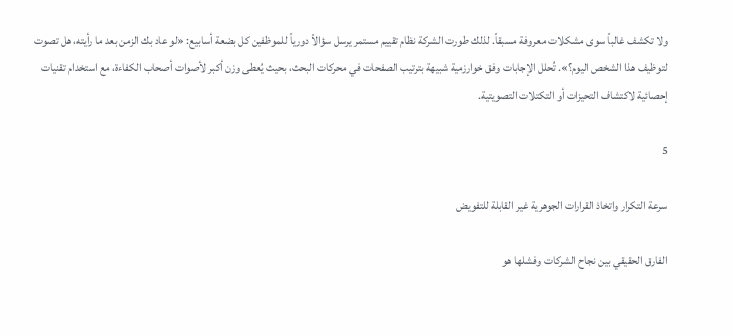ولا تكشف غالباً سوى مشكلات معروفة مسبقاً. لذلك طورت الشركة نظام تقييم مستمر يرسل سؤالاً دورياً للموظفين كل بضعة أسابيع: «لو عاد بك الزمن بعد ما رأيته، هل تصوت لتوظيف هذا الشخص اليوم؟». تُحلل الإجابات وفق خوارزمية شبيهة بترتيب الصفحات في محركات البحث، بحيث يُعطى وزن أكبر لأصوات أصحاب الكفاءة، مع استخدام تقنيات إحصائية لاكتشاف التحيزات أو التكتلات التصويتية.

5

سرعة التكرار واتخاذ القرارات الجوهرية غير القابلة للتفويض

الفارق الحقيقي بين نجاح الشركات وفشلها هو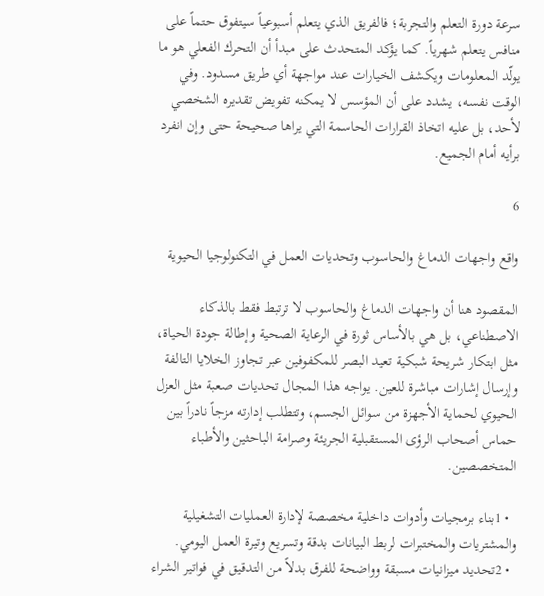سرعة دورة التعلم والتجربة؛ فالفريق الذي يتعلم أسبوعياً سيتفوق حتماً على منافس يتعلم شهرياً. كما يؤكد المتحدث على مبدأ أن التحرك الفعلي هو ما يولّد المعلومات ويكشف الخيارات عند مواجهة أي طريق مسدود. وفي الوقت نفسه، يشدد على أن المؤسس لا يمكنه تفويض تقديره الشخصي لأحد، بل عليه اتخاذ القرارات الحاسمة التي يراها صحيحة حتى وإن انفرد برأيه أمام الجميع.

6

واقع واجهات الدماغ والحاسوب وتحديات العمل في التكنولوجيا الحيوية

المقصود هنا أن واجهات الدماغ والحاسوب لا ترتبط فقط بالذكاء الاصطناعي، بل هي بالأساس ثورة في الرعاية الصحية وإطالة جودة الحياة، مثل ابتكار شريحة شبكية تعيد البصر للمكفوفين عبر تجاوز الخلايا التالفة وإرسال إشارات مباشرة للعين. يواجه هذا المجال تحديات صعبة مثل العزل الحيوي لحماية الأجهزة من سوائل الجسم، وتتطلب إدارته مزجاً نادراً بين حماس أصحاب الرؤى المستقبلية الجريئة وصرامة الباحثين والأطباء المتخصصين.

  • 1بناء برمجيات وأدوات داخلية مخصصة لإدارة العمليات التشغيلية والمشتريات والمختبرات لربط البيانات بدقة وتسريع وتيرة العمل اليومي.
  • 2تحديد ميزانيات مسبقة وواضحة للفرق بدلاً من التدقيق في فواتير الشراء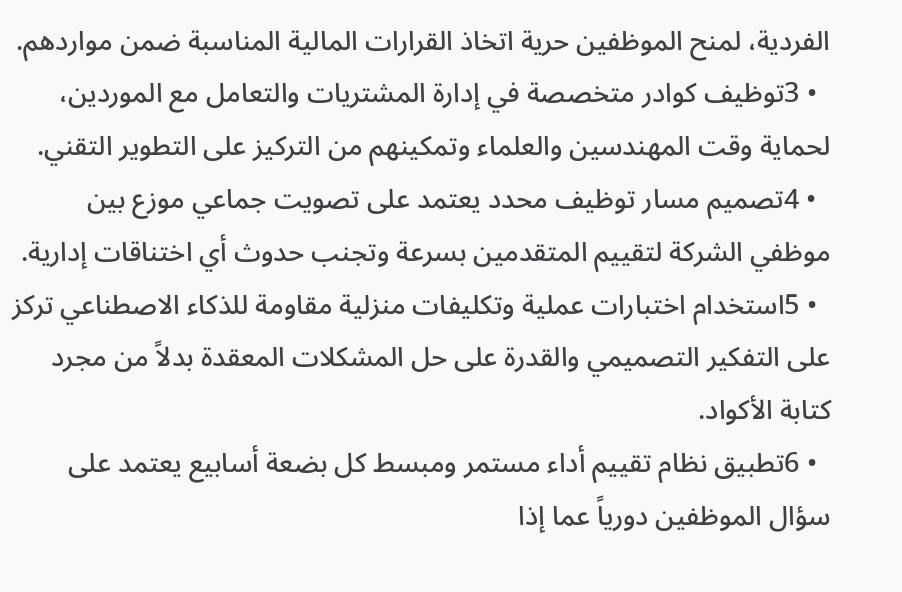الفردية، لمنح الموظفين حرية اتخاذ القرارات المالية المناسبة ضمن مواردهم.
  • 3توظيف كوادر متخصصة في إدارة المشتريات والتعامل مع الموردين، لحماية وقت المهندسين والعلماء وتمكينهم من التركيز على التطوير التقني.
  • 4تصميم مسار توظيف محدد يعتمد على تصويت جماعي موزع بين موظفي الشركة لتقييم المتقدمين بسرعة وتجنب حدوث أي اختناقات إدارية.
  • 5استخدام اختبارات عملية وتكليفات منزلية مقاومة للذكاء الاصطناعي تركز على التفكير التصميمي والقدرة على حل المشكلات المعقدة بدلاً من مجرد كتابة الأكواد.
  • 6تطبيق نظام تقييم أداء مستمر ومبسط كل بضعة أسابيع يعتمد على سؤال الموظفين دورياً عما إذا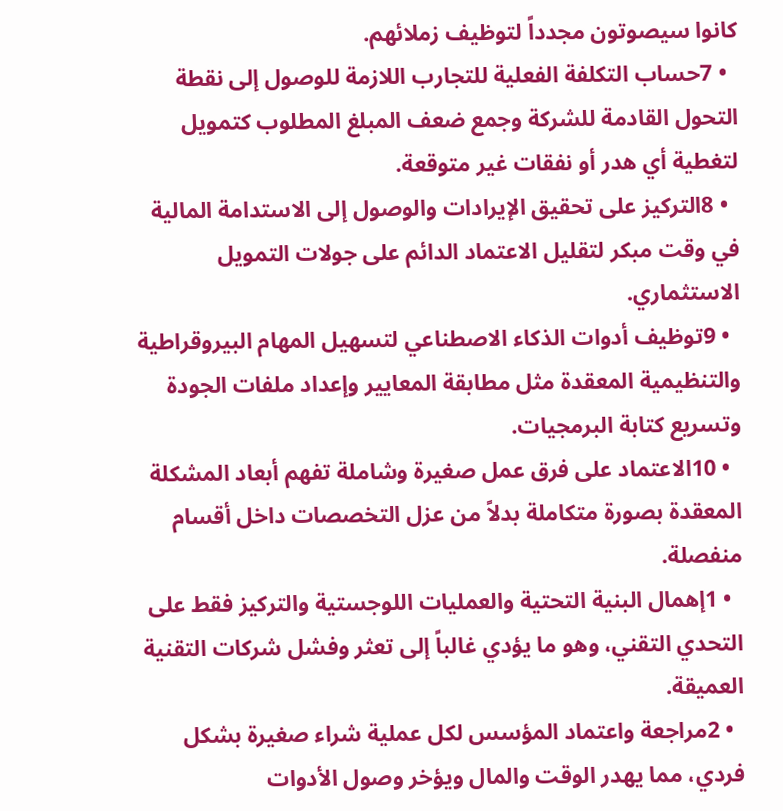كانوا سيصوتون مجدداً لتوظيف زملائهم.
  • 7حساب التكلفة الفعلية للتجارب اللازمة للوصول إلى نقطة التحول القادمة للشركة وجمع ضعف المبلغ المطلوب كتمويل لتغطية أي هدر أو نفقات غير متوقعة.
  • 8التركيز على تحقيق الإيرادات والوصول إلى الاستدامة المالية في وقت مبكر لتقليل الاعتماد الدائم على جولات التمويل الاستثماري.
  • 9توظيف أدوات الذكاء الاصطناعي لتسهيل المهام البيروقراطية والتنظيمية المعقدة مثل مطابقة المعايير وإعداد ملفات الجودة وتسريع كتابة البرمجيات.
  • 10الاعتماد على فرق عمل صغيرة وشاملة تفهم أبعاد المشكلة المعقدة بصورة متكاملة بدلاً من عزل التخصصات داخل أقسام منفصلة.
  • 1إهمال البنية التحتية والعمليات اللوجستية والتركيز فقط على التحدي التقني، وهو ما يؤدي غالباً إلى تعثر وفشل شركات التقنية العميقة.
  • 2مراجعة واعتماد المؤسس لكل عملية شراء صغيرة بشكل فردي، مما يهدر الوقت والمال ويؤخر وصول الأدوات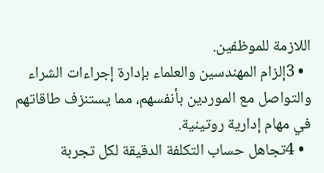اللازمة للموظفين.
  • 3إلزام المهندسين والعلماء بإدارة إجراءات الشراء والتواصل مع الموردين بأنفسهم، مما يستنزف طاقاتهم في مهام إدارية روتينية.
  • 4تجاهل حساب التكلفة الدقيقة لكل تجربة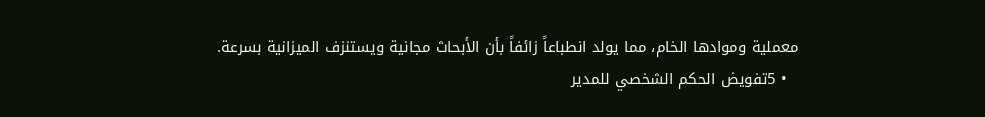معملية وموادها الخام، مما يولد انطباعاً زائفاً بأن الأبحاث مجانية ويستنزف الميزانية بسرعة.
  • 5تفويض الحكم الشخصي للمدير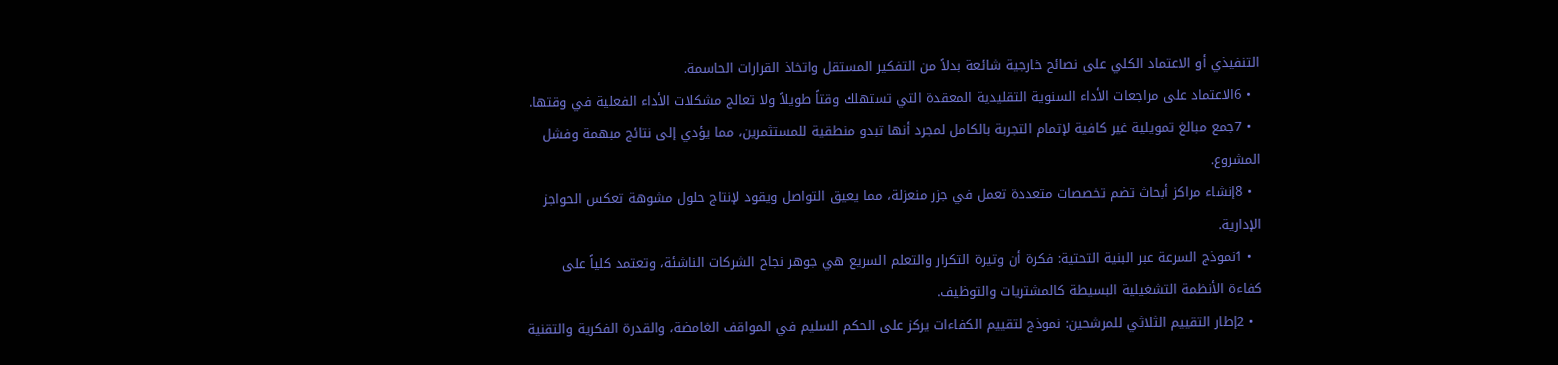التنفيذي أو الاعتماد الكلي على نصائح خارجية شائعة بدلاً من التفكير المستقل واتخاذ القرارات الحاسمة.
  • 6الاعتماد على مراجعات الأداء السنوية التقليدية المعقدة التي تستهلك وقتاً طويلاً ولا تعالج مشكلات الأداء الفعلية في وقتها.
  • 7جمع مبالغ تمويلية غير كافية لإتمام التجربة بالكامل لمجرد أنها تبدو منطقية للمستثمرين، مما يؤدي إلى نتائج مبهمة وفشل المشروع.
  • 8إنشاء مراكز أبحاث تضم تخصصات متعددة تعمل في جزر منعزلة، مما يعيق التواصل ويقود لإنتاج حلول مشوهة تعكس الحواجز الإدارية.
  • 1نموذج السرعة عبر البنية التحتية: فكرة أن وتيرة التكرار والتعلم السريع هي جوهر نجاح الشركات الناشئة، وتعتمد كلياً على كفاءة الأنظمة التشغيلية البسيطة كالمشتريات والتوظيف.
  • 2إطار التقييم الثلاثي للمرشحين: نموذج لتقييم الكفاءات يركز على الحكم السليم في المواقف الغامضة، والقدرة الفكرية والتقنية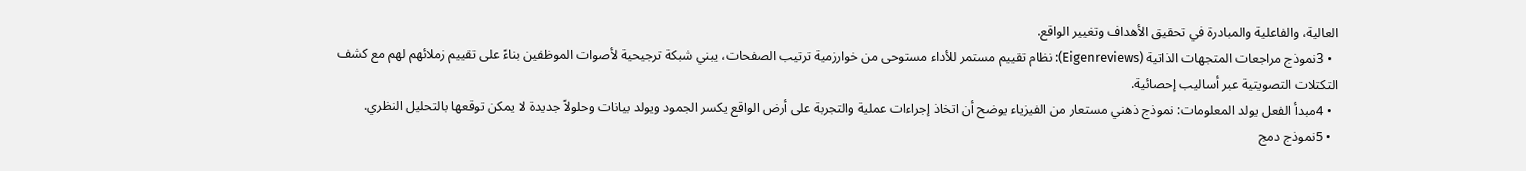العالية، والفاعلية والمبادرة في تحقيق الأهداف وتغيير الواقع.
  • 3نموذج مراجعات المتجهات الذاتية (Eigenreviews): نظام تقييم مستمر للأداء مستوحى من خوارزمية ترتيب الصفحات، يبني شبكة ترجيحية لأصوات الموظفين بناءً على تقييم زملائهم لهم مع كشف التكتلات التصويتية عبر أساليب إحصائية.
  • 4مبدأ الفعل يولد المعلومات: نموذج ذهني مستعار من الفيزياء يوضح أن اتخاذ إجراءات عملية والتجربة على أرض الواقع يكسر الجمود ويولد بيانات وحلولاً جديدة لا يمكن توقعها بالتحليل النظري.
  • 5نموذج دمج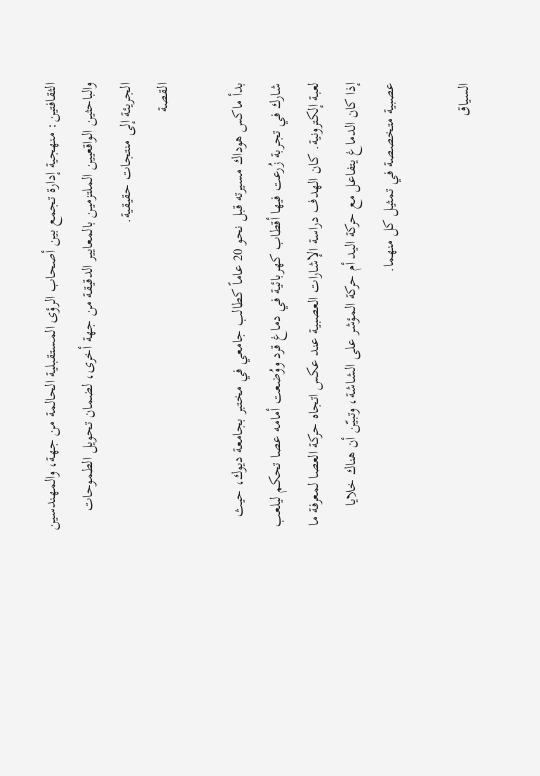الثقافتين: منهجية إدارة تجمع بين أصحاب الرؤى المستقبلية الحالمة من جهة، والمهندسين والباحثين الواقعيين الملتزمين بالمعايير الدقيقة من جهة أخرى، لضمان تحويل الطموحات الجريئة إلى منتجات حقيقية.
القصة

بدأ ماكس هوداك مسيرته قبل نحو 20 عاماً كطالب جامعي في مختبر بجامعة ديوك، حيث شارك في تجربة زُرعت فيها أقطاب كهربائية في دماغ قرد ووُضعت أمامه عصا تحكم ليلعب لعبة إلكترونية. كان الهدف دراسة الإشارات العصبية عند عكس اتجاه حركة العصا لمعرفة ما إذا كان الدماغ يتفاعل مع حركة اليد أم حركة المؤشر على الشاشة، وتبيّن أن هناك خلايا عصبية متخصصة في تمثيل كل منهما.

السياق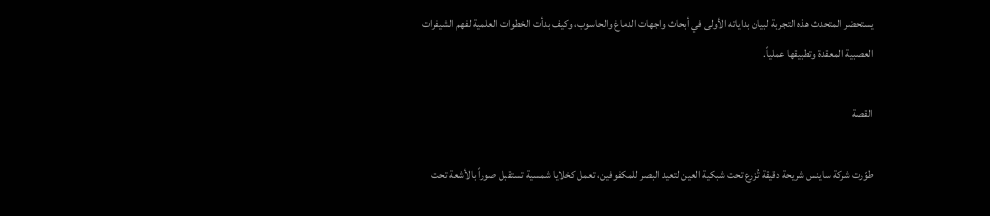يستحضر المتحدث هذه التجربة لبيان بداياته الأولى في أبحاث واجهات الدماغ والحاسوب، وكيف بدأت الخطوات العلمية لفهم الشيفرات العصبية المعقدة وتطبيقها عملياً.

القصة

طوّرت شركة ساينس شريحة دقيقة تُزرع تحت شبكية العين لتعيد البصر للمكفوفين، تعمل كخلايا شمسية تستقبل صوراً بالأشعة تحت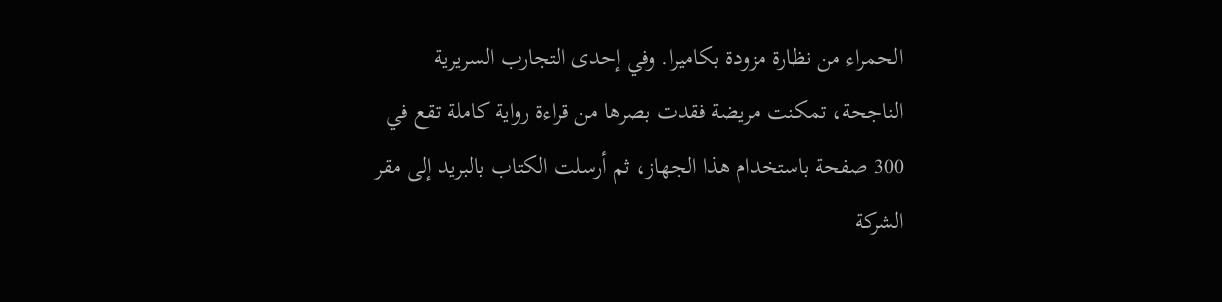الحمراء من نظارة مزودة بكاميرا. وفي إحدى التجارب السريرية الناجحة، تمكنت مريضة فقدت بصرها من قراءة رواية كاملة تقع في 300 صفحة باستخدام هذا الجهاز، ثم أرسلت الكتاب بالبريد إلى مقر الشركة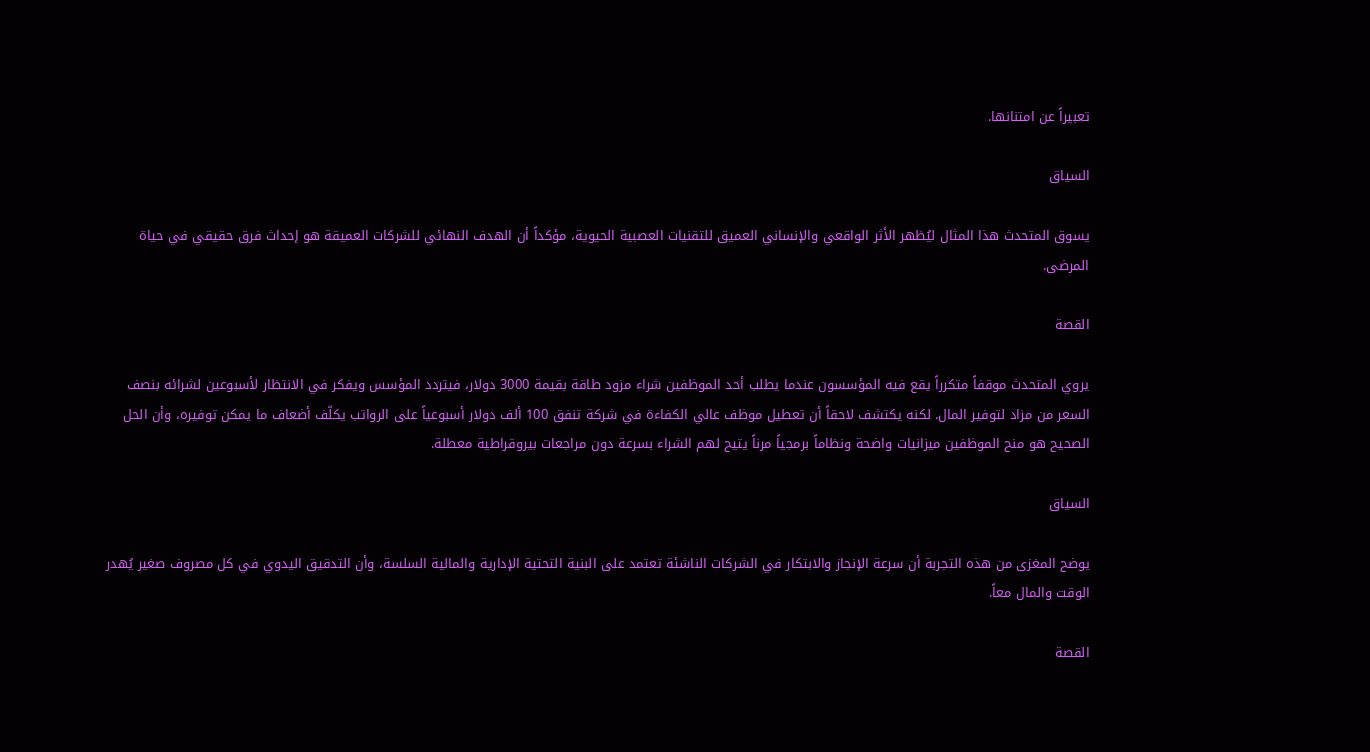تعبيراً عن امتنانها.

السياق

يسوق المتحدث هذا المثال ليُظهر الأثر الواقعي والإنساني العميق للتقنيات العصبية الحيوية، مؤكداً أن الهدف النهائي للشركات العميقة هو إحداث فرق حقيقي في حياة المرضى.

القصة

يروي المتحدث موقفاً متكرراً يقع فيه المؤسسون عندما يطلب أحد الموظفين شراء مزود طاقة بقيمة 3000 دولار، فيتردد المؤسس ويفكر في الانتظار لأسبوعين لشرائه بنصف السعر من مزاد لتوفير المال. لكنه يكتشف لاحقاً أن تعطيل موظف عالي الكفاءة في شركة تنفق 100 ألف دولار أسبوعياً على الرواتب يكلّف أضعاف ما يمكن توفيره، وأن الحل الصحيح هو منح الموظفين ميزانيات واضحة ونظاماً برمجياً مرناً يتيح لهم الشراء بسرعة دون مراجعات بيروقراطية معطلة.

السياق

يوضح المغزى من هذه التجربة أن سرعة الإنجاز والابتكار في الشركات الناشئة تعتمد على البنية التحتية الإدارية والمالية السلسة، وأن التدقيق اليدوي في كل مصروف صغير يُهدر الوقت والمال معاً.

القصة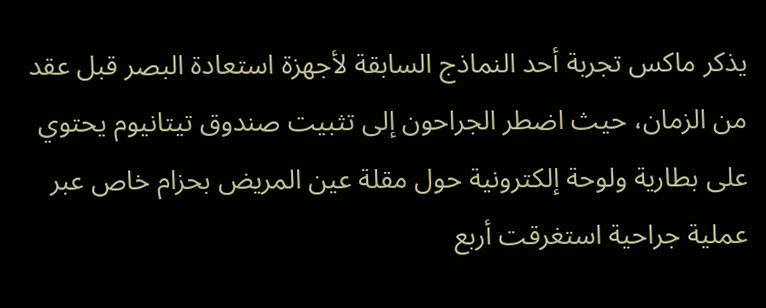يذكر ماكس تجربة أحد النماذج السابقة لأجهزة استعادة البصر قبل عقد من الزمان، حيث اضطر الجراحون إلى تثبيت صندوق تيتانيوم يحتوي على بطارية ولوحة إلكترونية حول مقلة عين المريض بحزام خاص عبر عملية جراحية استغرقت أربع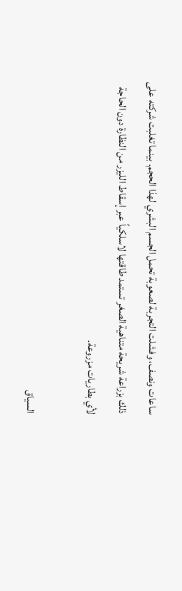ساعات ونصف، وفشلت التجربة لصعوبة تحمل الجسم البشري لهذا الحجم. بينما تغلبت شركته على ذلك بزراعة شريحة متناهية الصغر تستمد طاقتها لاسلكياً عبر إسقاط الليزر من النظارة دون الحاجة لأي بطاريات مزروعة.

السياق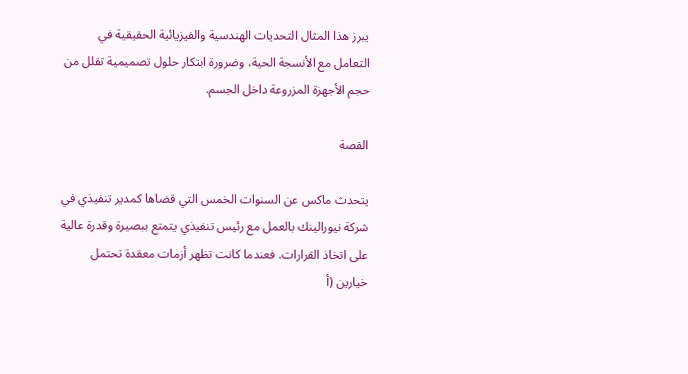يبرز هذا المثال التحديات الهندسية والفيزيائية الحقيقية في التعامل مع الأنسجة الحية، وضرورة ابتكار حلول تصميمية تقلل من حجم الأجهزة المزروعة داخل الجسم.

القصة

يتحدث ماكس عن السنوات الخمس التي قضاها كمدير تنفيذي في شركة نيورالينك بالعمل مع رئيس تنفيذي يتمتع ببصيرة وقدرة عالية على اتخاذ القرارات. فعندما كانت تظهر أزمات معقدة تحتمل خيارين (أ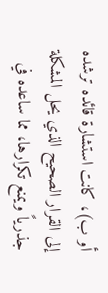أو ب)، كانت استشارة قائده ترشده إلى القرار الصحيح الذي يحل المشكلة جذرياً ويمنع تكرارها، مما ساعده في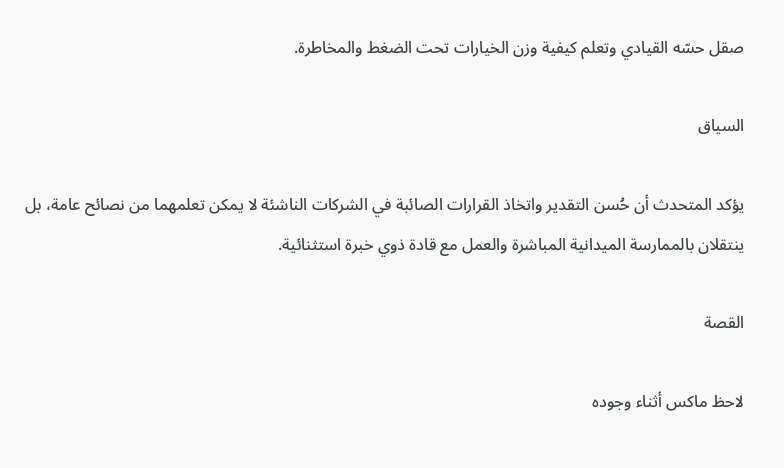صقل حسّه القيادي وتعلم كيفية وزن الخيارات تحت الضغط والمخاطرة.

السياق

يؤكد المتحدث أن حُسن التقدير واتخاذ القرارات الصائبة في الشركات الناشئة لا يمكن تعلمهما من نصائح عامة، بل ينتقلان بالممارسة الميدانية المباشرة والعمل مع قادة ذوي خبرة استثنائية.

القصة

لاحظ ماكس أثناء وجوده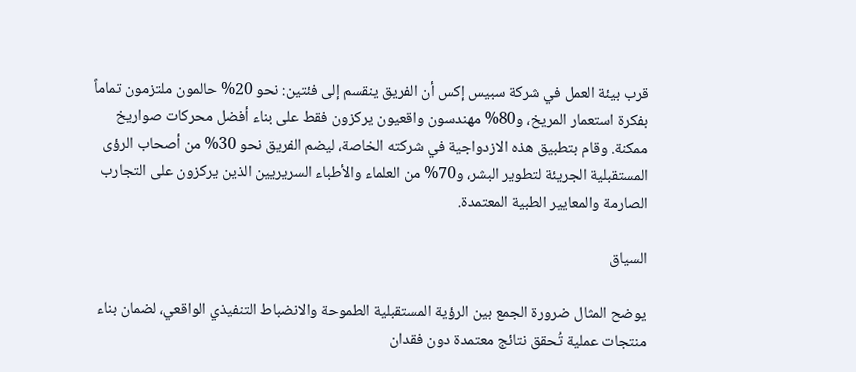قرب بيئة العمل في شركة سبيس إكس أن الفريق ينقسم إلى فئتين: نحو 20% حالمون ملتزمون تماماً بفكرة استعمار المريخ، و80% مهندسون واقعيون يركزون فقط على بناء أفضل محركات صواريخ ممكنة. وقام بتطبيق هذه الازدواجية في شركته الخاصة، ليضم الفريق نحو 30% من أصحاب الرؤى المستقبلية الجريئة لتطوير البشر، و70% من العلماء والأطباء السريريين الذين يركزون على التجارب الصارمة والمعايير الطبية المعتمدة.

السياق

يوضح المثال ضرورة الجمع بين الرؤية المستقبلية الطموحة والانضباط التنفيذي الواقعي، لضمان بناء منتجات عملية تُحقق نتائج معتمدة دون فقدان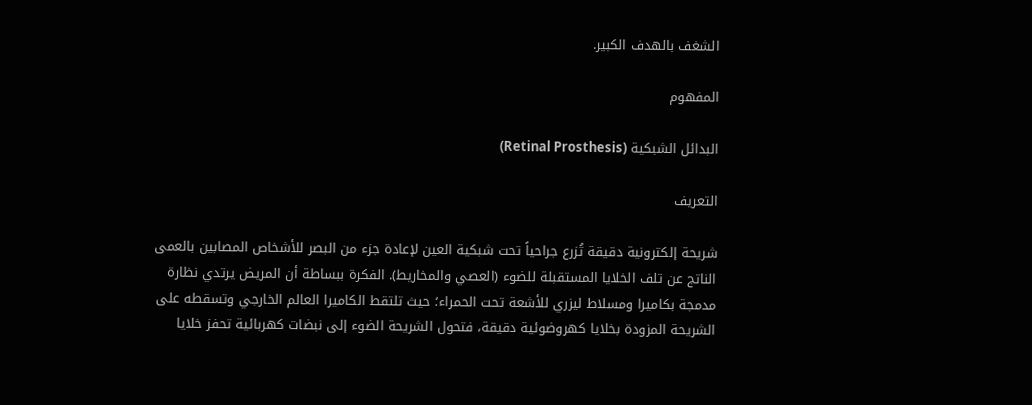الشغف بالهدف الكبير.

المفهوم

البدائل الشبكية (Retinal Prosthesis)

التعريف

شريحة إلكترونية دقيقة تُزرع جراحياً تحت شبكية العين لإعادة جزء من البصر للأشخاص المصابين بالعمى الناتج عن تلف الخلايا المستقبلة للضوء (العصي والمخاريط). الفكرة ببساطة أن المريض يرتدي نظارة مدمجة بكاميرا ومسلاط ليزري للأشعة تحت الحمراء؛ حيث تلتقط الكاميرا العالم الخارجي وتسقطه على الشريحة المزودة بخلايا كهروضوئية دقيقة، فتحول الشريحة الضوء إلى نبضات كهربائية تحفز خلايا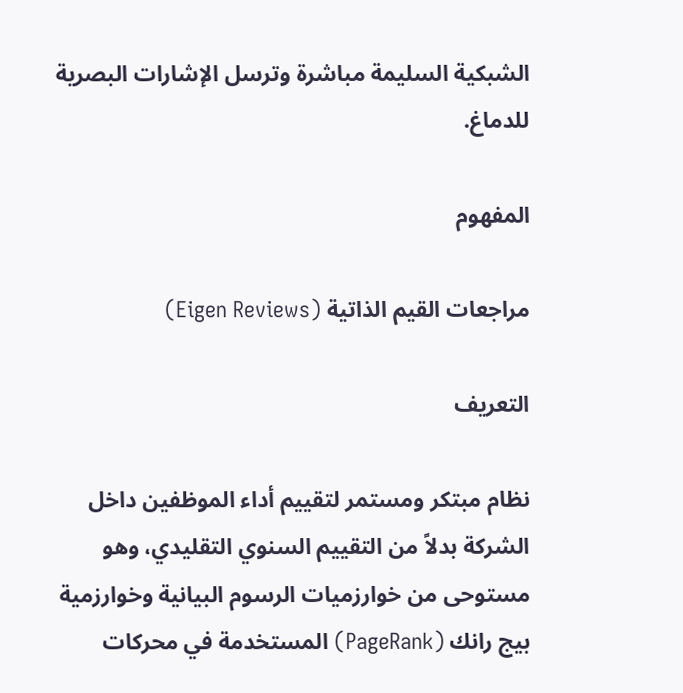الشبكية السليمة مباشرة وترسل الإشارات البصرية للدماغ.

المفهوم

مراجعات القيم الذاتية (Eigen Reviews)

التعريف

نظام مبتكر ومستمر لتقييم أداء الموظفين داخل الشركة بدلاً من التقييم السنوي التقليدي، وهو مستوحى من خوارزميات الرسوم البيانية وخوارزمية بيج رانك (PageRank) المستخدمة في محركات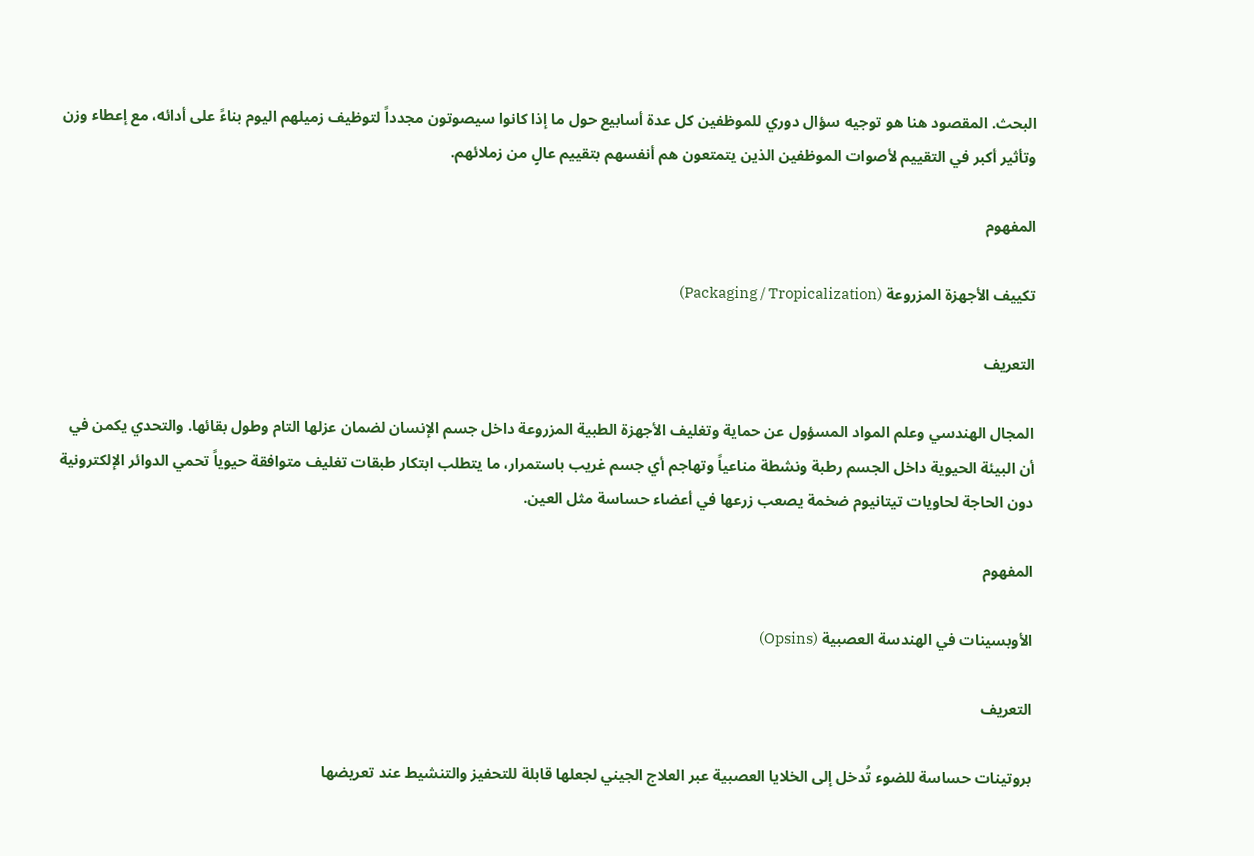البحث. المقصود هنا هو توجيه سؤال دوري للموظفين كل عدة أسابيع حول ما إذا كانوا سيصوتون مجدداً لتوظيف زميلهم اليوم بناءً على أدائه، مع إعطاء وزن وتأثير أكبر في التقييم لأصوات الموظفين الذين يتمتعون هم أنفسهم بتقييم عالٍ من زملائهم.

المفهوم

تكييف الأجهزة المزروعة (Packaging / Tropicalization)

التعريف

المجال الهندسي وعلم المواد المسؤول عن حماية وتغليف الأجهزة الطبية المزروعة داخل جسم الإنسان لضمان عزلها التام وطول بقائها. والتحدي يكمن في أن البيئة الحيوية داخل الجسم رطبة ونشطة مناعياً وتهاجم أي جسم غريب باستمرار، ما يتطلب ابتكار طبقات تغليف متوافقة حيوياً تحمي الدوائر الإلكترونية دون الحاجة لحاويات تيتانيوم ضخمة يصعب زرعها في أعضاء حساسة مثل العين.

المفهوم

الأوبسينات في الهندسة العصبية (Opsins)

التعريف

بروتينات حساسة للضوء تُدخل إلى الخلايا العصبية عبر العلاج الجيني لجعلها قابلة للتحفيز والتنشيط عند تعريضها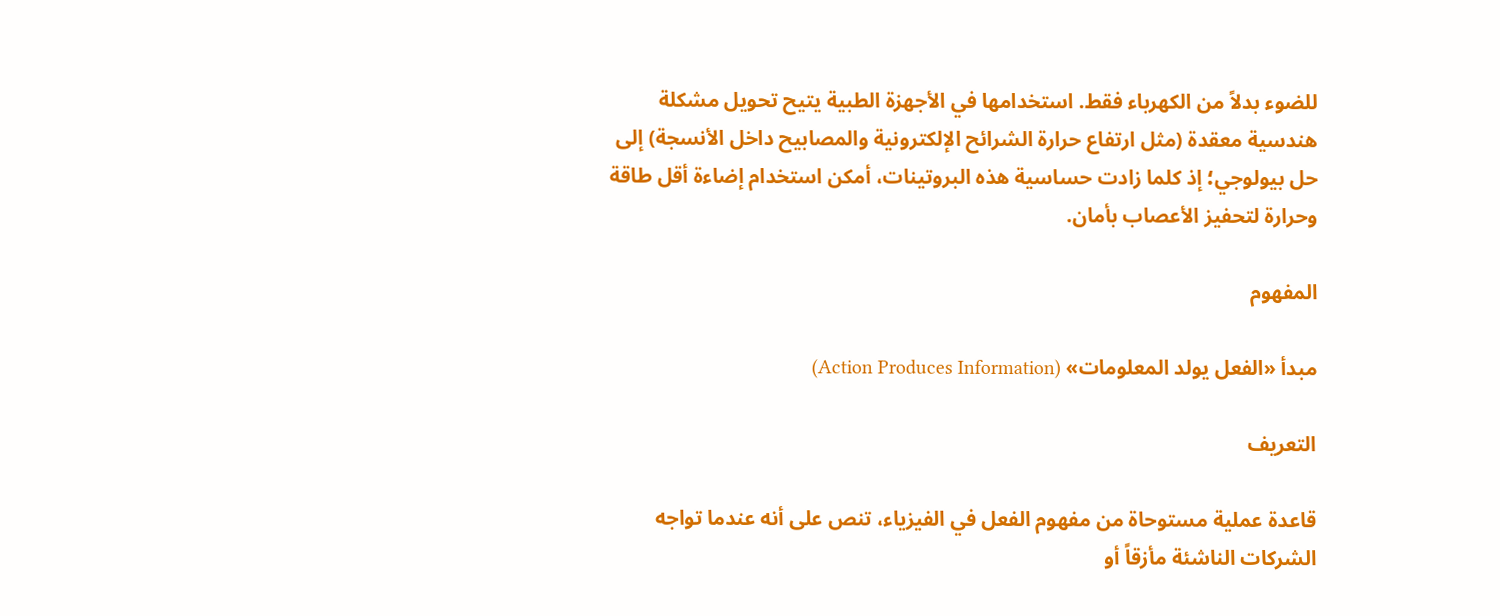للضوء بدلاً من الكهرباء فقط. استخدامها في الأجهزة الطبية يتيح تحويل مشكلة هندسية معقدة (مثل ارتفاع حرارة الشرائح الإلكترونية والمصابيح داخل الأنسجة) إلى حل بيولوجي؛ إذ كلما زادت حساسية هذه البروتينات، أمكن استخدام إضاءة أقل طاقة وحرارة لتحفيز الأعصاب بأمان.

المفهوم

مبدأ «الفعل يولد المعلومات» (Action Produces Information)

التعريف

قاعدة عملية مستوحاة من مفهوم الفعل في الفيزياء، تنص على أنه عندما تواجه الشركات الناشئة مأزقاً أو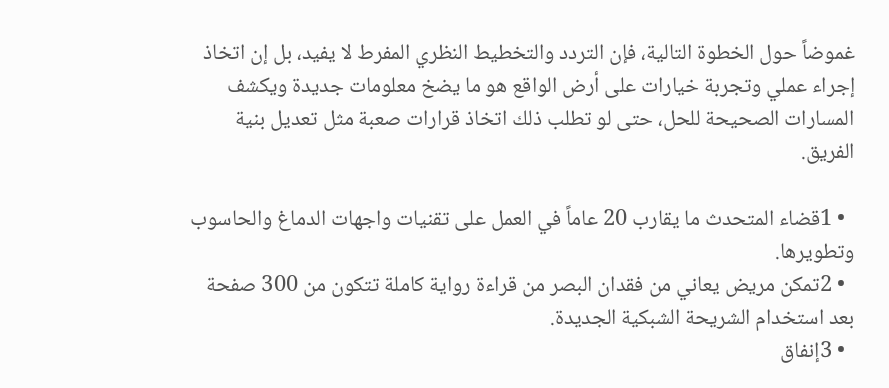غموضاً حول الخطوة التالية، فإن التردد والتخطيط النظري المفرط لا يفيد، بل إن اتخاذ إجراء عملي وتجربة خيارات على أرض الواقع هو ما يضخ معلومات جديدة ويكشف المسارات الصحيحة للحل، حتى لو تطلب ذلك اتخاذ قرارات صعبة مثل تعديل بنية الفريق.

  • 1قضاء المتحدث ما يقارب 20 عاماً في العمل على تقنيات واجهات الدماغ والحاسوب وتطويرها.
  • 2تمكن مريض يعاني من فقدان البصر من قراءة رواية كاملة تتكون من 300 صفحة بعد استخدام الشريحة الشبكية الجديدة.
  • 3إنفاق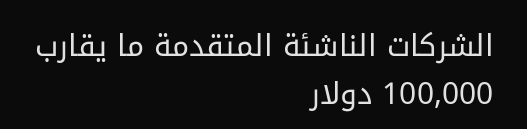الشركات الناشئة المتقدمة ما يقارب 100,000 دولار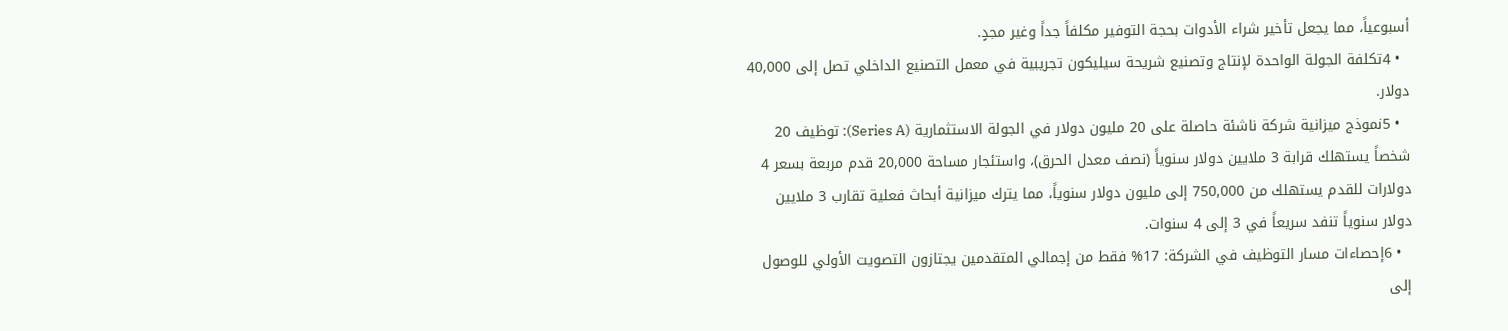أسبوعياً، مما يجعل تأخير شراء الأدوات بحجة التوفير مكلفاً جداً وغير مجدٍ.
  • 4تكلفة الجولة الواحدة لإنتاج وتصنيع شريحة سيليكون تجريبية في معمل التصنيع الداخلي تصل إلى 40,000 دولار.
  • 5نموذج ميزانية شركة ناشئة حاصلة على 20 مليون دولار في الجولة الاستثمارية (Series A): توظيف 20 شخصاً يستهلك قرابة 3 ملايين دولار سنوياً (نصف معدل الحرق)، واستئجار مساحة 20,000 قدم مربعة بسعر 4 دولارات للقدم يستهلك من 750,000 إلى مليون دولار سنوياً، مما يترك ميزانية أبحاث فعلية تقارب 3 ملايين دولار سنوياً تنفد سريعاً في 3 إلى 4 سنوات.
  • 6إحصاءات مسار التوظيف في الشركة: 17% فقط من إجمالي المتقدمين يجتازون التصويت الأولي للوصول إلى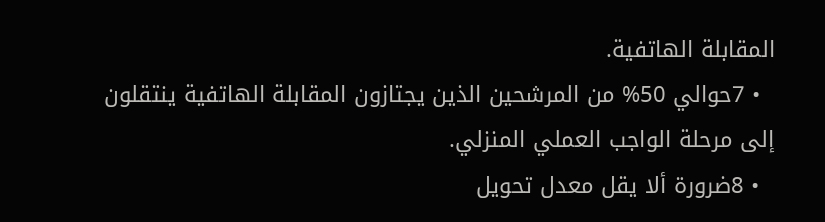المقابلة الهاتفية.
  • 7حوالي 50% من المرشحين الذين يجتازون المقابلة الهاتفية ينتقلون إلى مرحلة الواجب العملي المنزلي.
  • 8ضرورة ألا يقل معدل تحويل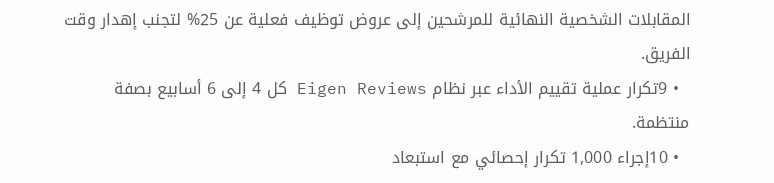المقابلات الشخصية النهائية للمرشحين إلى عروض توظيف فعلية عن 25% لتجنب إهدار وقت الفريق.
  • 9تكرار عملية تقييم الأداء عبر نظام Eigen Reviews كل 4 إلى 6 أسابيع بصفة منتظمة.
  • 10إجراء 1,000 تكرار إحصائي مع استبعاد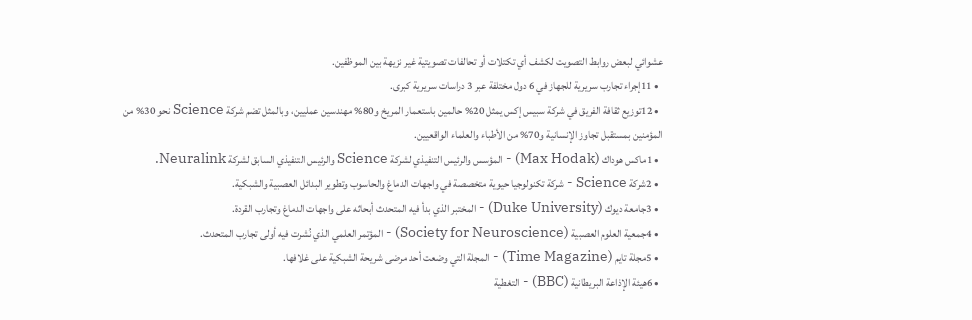عشوائي لبعض روابط التصويت لكشف أي تكتلات أو تحالفات تصويتية غير نزيهة بين الموظفين.
  • 11إجراء تجارب سريرية للجهاز في 6 دول مختلفة عبر 3 دراسات سريرية كبرى.
  • 12توزيع ثقافة الفريق في شركة سبيس إكس يمثل 20% حالمين باستعمار المريخ و80% مهندسين عمليين، وبالمثل تضم شركة Science نحو 30% من المؤمنين بمستقبل تجاوز الإنسانية و70% من الأطباء والعلماء الواقعيين.
  • 1ماكس هوداك (Max Hodak) - المؤسس والرئيس التنفيذي لشركة Science والرئيس التنفيذي السابق لشركة Neuralink.
  • 2شركة Science - شركة تكنولوجيا حيوية متخصصة في واجهات الدماغ والحاسوب وتطوير البدائل العصبية والشبكية.
  • 3جامعة ديوك (Duke University) - المختبر الذي بدأ فيه المتحدث أبحاثه على واجهات الدماغ وتجارب القردة.
  • 4جمعية العلوم العصبية (Society for Neuroscience) - المؤتمر العلمي الذي نُشرت فيه أولى تجارب المتحدث.
  • 5مجلة تايم (Time Magazine) - المجلة التي وضعت أحد مرضى شريحة الشبكية على غلافها.
  • 6هيئة الإذاعة البريطانية (BBC) - التغطية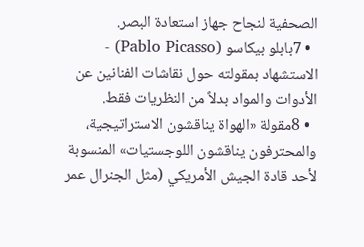الصحفية لنجاح جهاز استعادة البصر.
  • 7بابلو بيكاسو (Pablo Picasso) - الاستشهاد بمقولته حول نقاشات الفنانين عن الأدوات والمواد بدلاً من النظريات فقط.
  • 8مقولة «الهواة يناقشون الاستراتيجية، والمحترفون يناقشون اللوجستيات» المنسوبة لأحد قادة الجيش الأمريكي (مثل الجنرال عمر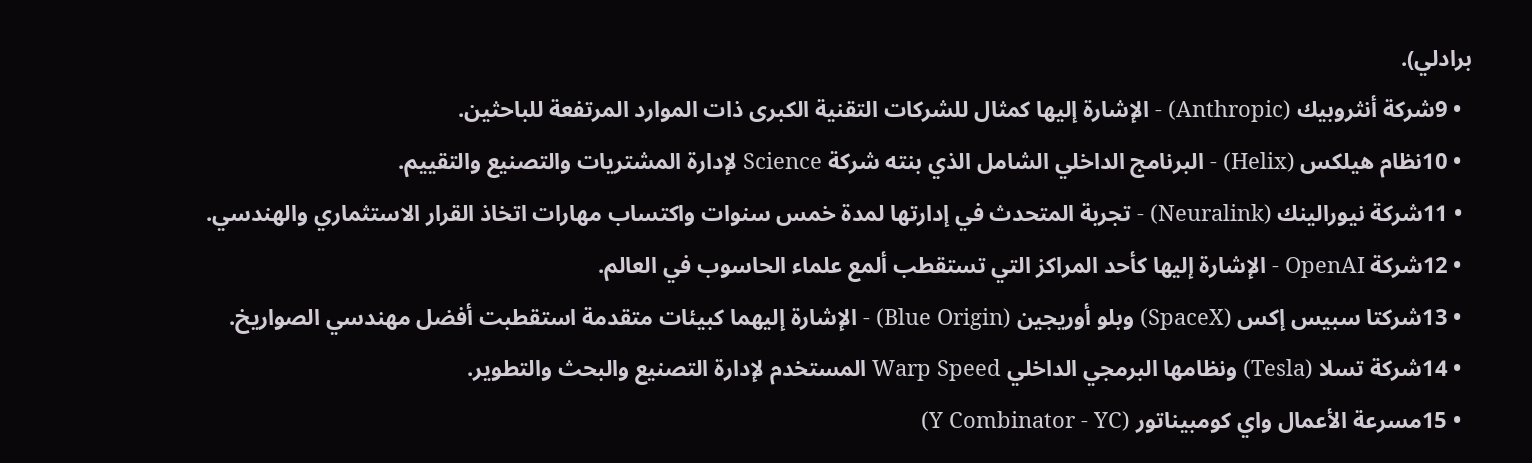برادلي).
  • 9شركة أنثروبيك (Anthropic) - الإشارة إليها كمثال للشركات التقنية الكبرى ذات الموارد المرتفعة للباحثين.
  • 10نظام هيلكس (Helix) - البرنامج الداخلي الشامل الذي بنته شركة Science لإدارة المشتريات والتصنيع والتقييم.
  • 11شركة نيورالينك (Neuralink) - تجربة المتحدث في إدارتها لمدة خمس سنوات واكتساب مهارات اتخاذ القرار الاستثماري والهندسي.
  • 12شركة OpenAI - الإشارة إليها كأحد المراكز التي تستقطب ألمع علماء الحاسوب في العالم.
  • 13شركتا سبيس إكس (SpaceX) وبلو أوريجين (Blue Origin) - الإشارة إليهما كبيئات متقدمة استقطبت أفضل مهندسي الصواريخ.
  • 14شركة تسلا (Tesla) ونظامها البرمجي الداخلي Warp Speed المستخدم لإدارة التصنيع والبحث والتطوير.
  • 15مسرعة الأعمال واي كومبيناتور (Y Combinator - YC)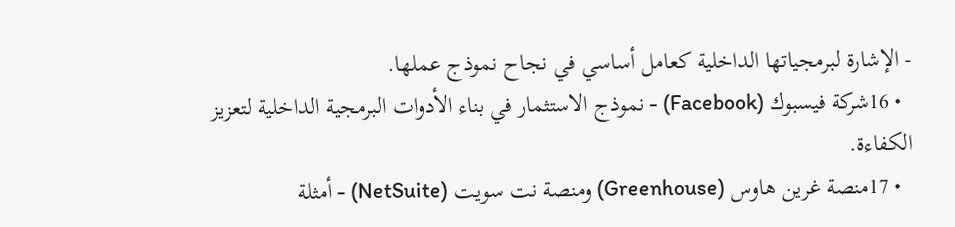- الإشارة لبرمجياتها الداخلية كعامل أساسي في نجاح نموذج عملها.
  • 16شركة فيسبوك (Facebook) - نموذج الاستثمار في بناء الأدوات البرمجية الداخلية لتعزيز الكفاءة.
  • 17منصة غرين هاوس (Greenhouse) ومنصة نت سويت (NetSuite) - أمثلة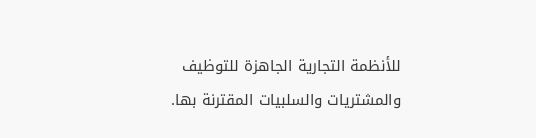للأنظمة التجارية الجاهزة للتوظيف والمشتريات والسلبيات المقترنة بها.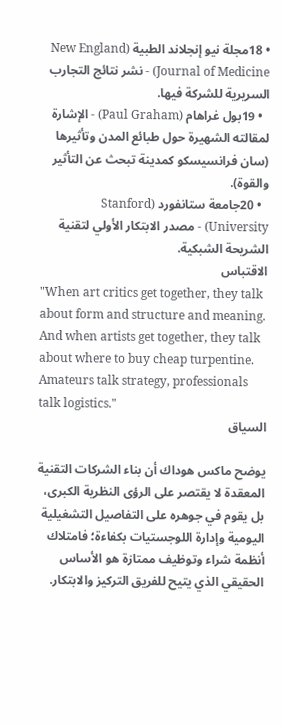• 18مجلة نيو إنجلاند الطبية (New England Journal of Medicine) - نشر نتائج التجارب السريرية للشركة فيها.
  • 19بول غراهام (Paul Graham) - الإشارة لمقالته الشهيرة حول طبائع المدن وتأثيرها (سان فرانسيسكو كمدينة تبحث عن التأثير والقوة).
  • 20جامعة ستانفورد (Stanford University) - مصدر الابتكار الأولي لتقنية الشريحة الشبكية.
الاقتباس
"When art critics get together, they talk about form and structure and meaning. And when artists get together, they talk about where to buy cheap turpentine. Amateurs talk strategy, professionals talk logistics."
السياق

يوضح ماكس هوداك أن بناء الشركات التقنية المعقدة لا يقتصر على الرؤى النظرية الكبرى، بل يقوم في جوهره على التفاصيل التشغيلية اليومية وإدارة اللوجستيات بكفاءة؛ فامتلاك أنظمة شراء وتوظيف ممتازة هو الأساس الحقيقي الذي يتيح للفريق التركيز والابتكار.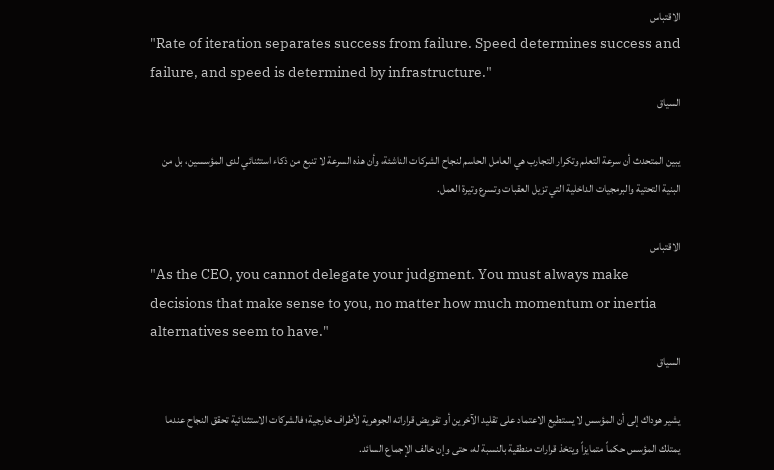الاقتباس
"Rate of iteration separates success from failure. Speed determines success and failure, and speed is determined by infrastructure."
السياق

يبين المتحدث أن سرعة التعلم وتكرار التجارب هي العامل الحاسم لنجاح الشركات الناشئة، وأن هذه السرعة لا تنبع من ذكاء استثنائي لدى المؤسسين، بل من البنية التحتية والبرمجيات الداخلية التي تزيل العقبات وتسرع وتيرة العمل.

الاقتباس
"As the CEO, you cannot delegate your judgment. You must always make decisions that make sense to you, no matter how much momentum or inertia alternatives seem to have."
السياق

يشير هوداك إلى أن المؤسس لا يستطيع الاعتماد على تقليد الآخرين أو تفويض قراراته الجوهرية لأطراف خارجية؛ فالشركات الاستثنائية تحقق النجاح عندما يمتلك المؤسس حكماً متمايزاً ويتخذ قرارات منطقية بالنسبة له، حتى وإن خالف الإجماع السائد.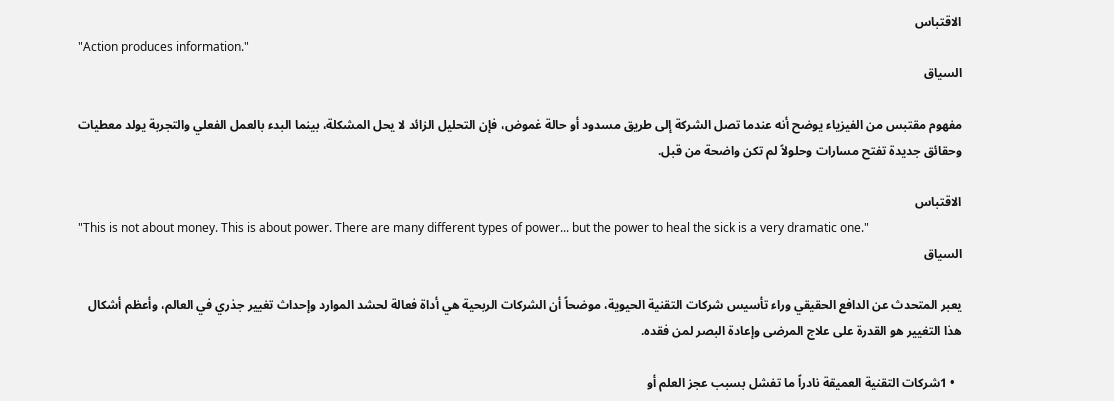الاقتباس
"Action produces information."
السياق

مفهوم مقتبس من الفيزياء يوضح أنه عندما تصل الشركة إلى طريق مسدود أو حالة غموض، فإن التحليل الزائد لا يحل المشكلة، بينما البدء بالعمل الفعلي والتجربة يولد معطيات وحقائق جديدة تفتح مسارات وحلولاً لم تكن واضحة من قبل.

الاقتباس
"This is not about money. This is about power. There are many different types of power... but the power to heal the sick is a very dramatic one."
السياق

يعبر المتحدث عن الدافع الحقيقي وراء تأسيس شركات التقنية الحيوية، موضحاً أن الشركات الربحية هي أداة فعالة لحشد الموارد وإحداث تغيير جذري في العالم، وأعظم أشكال هذا التغيير هو القدرة على علاج المرضى وإعادة البصر لمن فقده.

  • 1شركات التقنية العميقة نادراً ما تفشل بسبب عجز العلم أو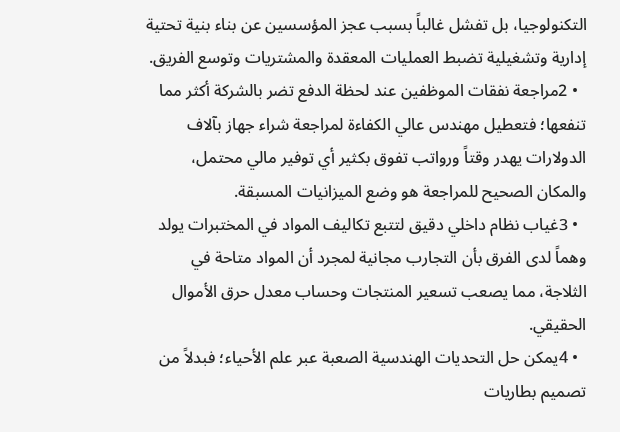التكنولوجيا، بل تفشل غالباً بسبب عجز المؤسسين عن بناء بنية تحتية إدارية وتشغيلية تضبط العمليات المعقدة والمشتريات وتوسع الفريق.
  • 2مراجعة نفقات الموظفين عند لحظة الدفع تضر بالشركة أكثر مما تنفعها؛ فتعطيل مهندس عالي الكفاءة لمراجعة شراء جهاز بآلاف الدولارات يهدر وقتاً ورواتب تفوق بكثير أي توفير مالي محتمل، والمكان الصحيح للمراجعة هو وضع الميزانيات المسبقة.
  • 3غياب نظام داخلي دقيق لتتبع تكاليف المواد في المختبرات يولد وهماً لدى الفرق بأن التجارب مجانية لمجرد أن المواد متاحة في الثلاجة، مما يصعب تسعير المنتجات وحساب معدل حرق الأموال الحقيقي.
  • 4يمكن حل التحديات الهندسية الصعبة عبر علم الأحياء؛ فبدلاً من تصميم بطاريات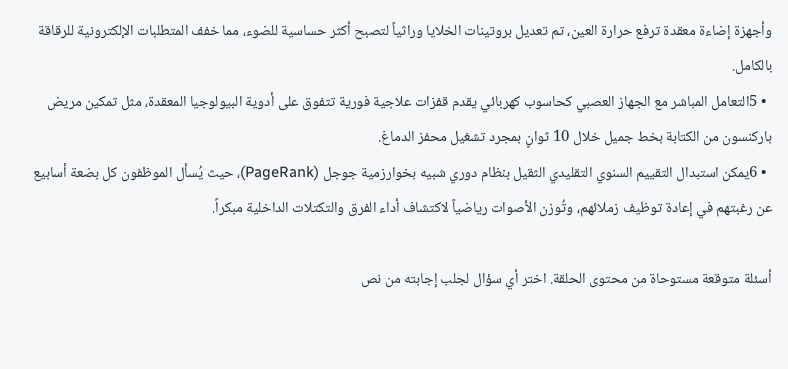وأجهزة إضاءة معقدة ترفع حرارة العين، تم تعديل بروتينات الخلايا وراثياً لتصبح أكثر حساسية للضوء، مما خفف المتطلبات الإلكترونية للرقاقة بالكامل.
  • 5التعامل المباشر مع الجهاز العصبي كحاسوب كهربائي يقدم قفزات علاجية فورية تتفوق على أدوية البيولوجيا المعقدة، مثل تمكين مريض باركنسون من الكتابة بخط جميل خلال 10 ثوانٍ بمجرد تشغيل محفز الدماغ.
  • 6يمكن استبدال التقييم السنوي التقليدي الثقيل بنظام دوري شبيه بخوارزمية جوجل (PageRank)، حيث يُسأل الموظفون كل بضعة أسابيع عن رغبتهم في إعادة توظيف زملائهم، وتُوزن الأصوات رياضياً لاكتشاف أداء الفرق والتكتلات الداخلية مبكراً.

أسئلة متوقعة مستوحاة من محتوى الحلقة. اختر أي سؤال لجلب إجابته من نص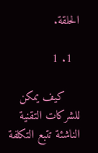الحلقة.

  1. 1

    كيف يمكن للشركات التقنية الناشئة تتبع التكلفة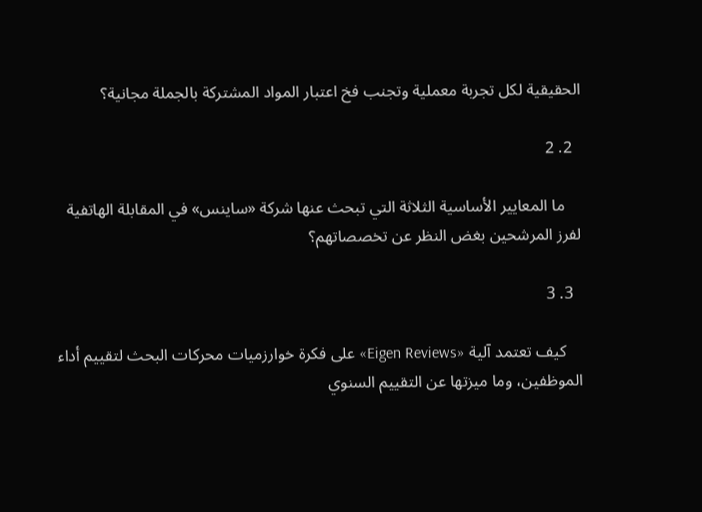الحقيقية لكل تجربة معملية وتجنب فخ اعتبار المواد المشتركة بالجملة مجانية؟

  2. 2

    ما المعايير الأساسية الثلاثة التي تبحث عنها شركة «ساينس» في المقابلة الهاتفية لفرز المرشحين بغض النظر عن تخصصاتهم؟

  3. 3

    كيف تعتمد آلية «Eigen Reviews» على فكرة خوارزميات محركات البحث لتقييم أداء الموظفين، وما ميزتها عن التقييم السنوي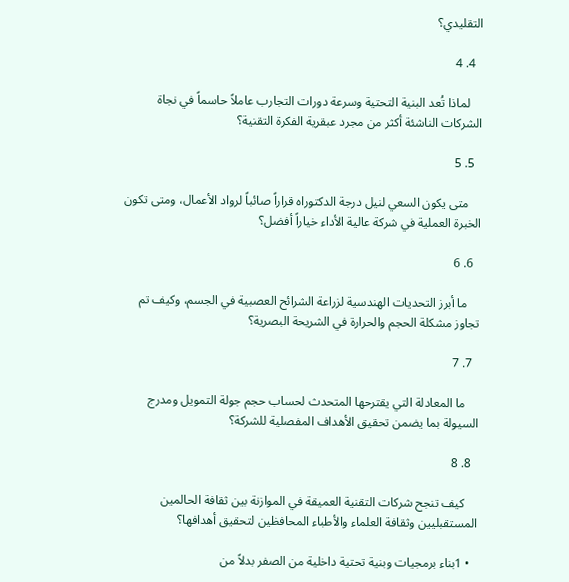التقليدي؟

  4. 4

    لماذا تُعد البنية التحتية وسرعة دورات التجارب عاملاً حاسماً في نجاة الشركات الناشئة أكثر من مجرد عبقرية الفكرة التقنية؟

  5. 5

    متى يكون السعي لنيل درجة الدكتوراه قراراً صائباً لرواد الأعمال، ومتى تكون الخبرة العملية في شركة عالية الأداء خياراً أفضل؟

  6. 6

    ما أبرز التحديات الهندسية لزراعة الشرائح العصبية في الجسم، وكيف تم تجاوز مشكلة الحجم والحرارة في الشريحة البصرية؟

  7. 7

    ما المعادلة التي يقترحها المتحدث لحساب حجم جولة التمويل ومدرج السيولة بما يضمن تحقيق الأهداف المفصلية للشركة؟

  8. 8

    كيف تنجح شركات التقنية العميقة في الموازنة بين ثقافة الحالمين المستقبليين وثقافة العلماء والأطباء المحافظين لتحقيق أهدافها؟

  • 1بناء برمجيات وبنية تحتية داخلية من الصفر بدلاً من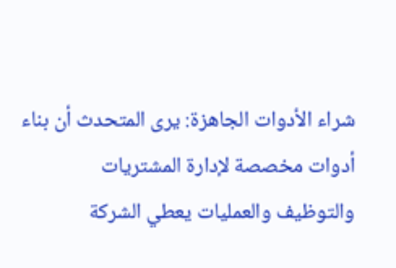شراء الأدوات الجاهزة: يرى المتحدث أن بناء أدوات مخصصة لإدارة المشتريات والتوظيف والعمليات يعطي الشركة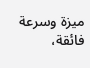ميزة وسرعة فائقة،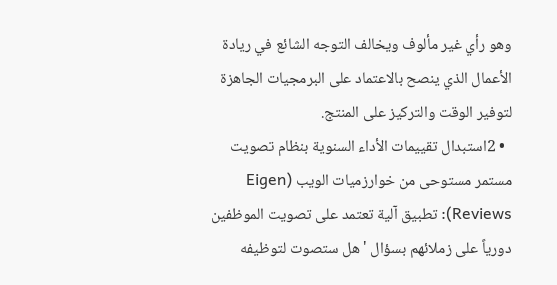وهو رأي غير مألوف ويخالف التوجه الشائع في ريادة الأعمال الذي ينصح بالاعتماد على البرمجيات الجاهزة لتوفير الوقت والتركيز على المنتج.
  • 2استبدال تقييمات الأداء السنوية بنظام تصويت مستمر مستوحى من خوارزميات الويب (Eigen Reviews): تطبيق آلية تعتمد على تصويت الموظفين دورياً على زملائهم بسؤال 'هل ستصوت لتوظيفه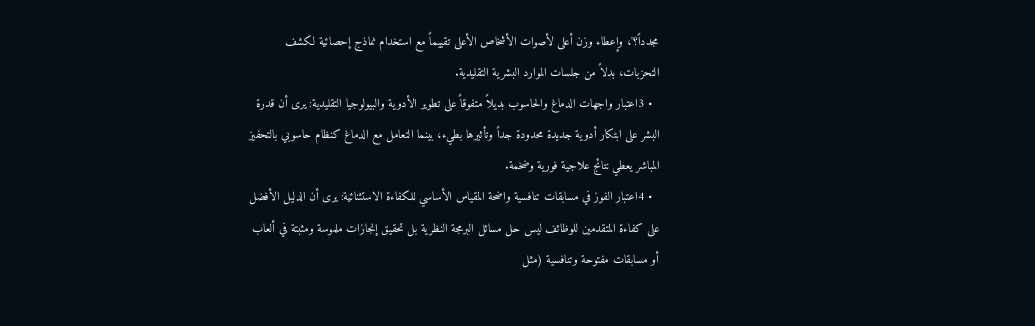مجدداً؟'، وإعطاء وزن أعلى لأصوات الأشخاص الأعلى تقييماً مع استخدام نماذج إحصائية لكشف التحزبات، بدلاً من جلسات الموارد البشرية التقليدية.
  • 3اعتبار واجهات الدماغ والحاسوب بديلاً متفوقاً على تطوير الأدوية والبيولوجيا التقليدية: يرى أن قدرة البشر على ابتكار أدوية جديدة محدودة جداً وتأثيرها بطيء، بينما التعامل مع الدماغ كنظام حاسوبي بالتحفيز المباشر يعطي نتائج علاجية فورية وضخمة.
  • 4اعتبار الفوز في مسابقات تنافسية واضحة المقياس الأساسي للكفاءة الاستثنائية: يرى أن الدليل الأفضل على كفاءة المتقدمين للوظائف ليس حل مسائل البرمجة النظرية بل تحقيق إنجازات ملموسة ومثبتة في ألعاب أو مسابقات مفتوحة وتنافسية (مثل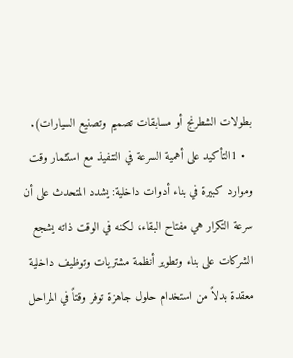بطولات الشطرنج أو مسابقات تصميم وتصنيع السيارات).
  • 1التأكيد على أهمية السرعة في التنفيذ مع استثمار وقت وموارد كبيرة في بناء أدوات داخلية: يشدد المتحدث على أن سرعة التكرار هي مفتاح البقاء، لكنه في الوقت ذاته يشجع الشركات على بناء وتطوير أنظمة مشتريات وتوظيف داخلية معقدة بدلاً من استخدام حلول جاهزة توفر وقتاً في المراحل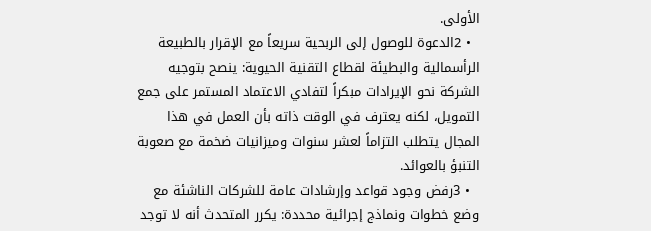الأولى.
  • 2الدعوة للوصول إلى الربحية سريعاً مع الإقرار بالطبيعة الرأسمالية والبطيئة لقطاع التقنية الحيوية: ينصح بتوجيه الشركة نحو الإيرادات مبكراً لتفادي الاعتماد المستمر على جمع التمويل، لكنه يعترف في الوقت ذاته بأن العمل في هذا المجال يتطلب التزاماً لعشر سنوات وميزانيات ضخمة مع صعوبة التنبؤ بالعوائد.
  • 3رفض وجود قواعد وإرشادات عامة للشركات الناشئة مع وضع خطوات ونماذج إجرائية محددة: يكرر المتحدث أنه لا توجد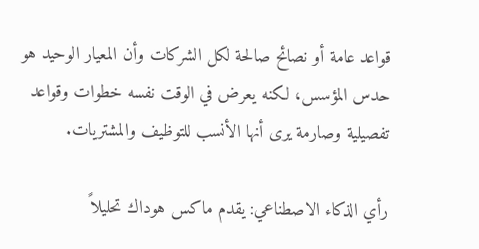قواعد عامة أو نصائح صالحة لكل الشركات وأن المعيار الوحيد هو حدس المؤسس، لكنه يعرض في الوقت نفسه خطوات وقواعد تفصيلية وصارمة يرى أنها الأنسب للتوظيف والمشتريات.

رأي الذكاء الاصطناعي: يقدم ماكس هوداك تحليلاً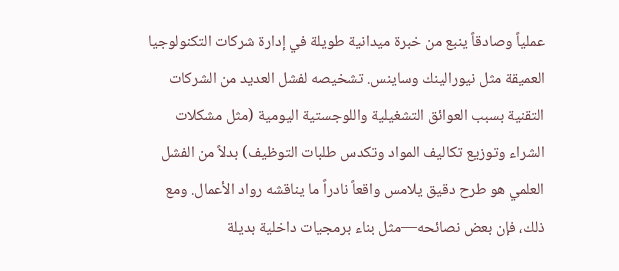عملياً وصادقاً ينبع من خبرة ميدانية طويلة في إدارة شركات التكنولوجيا العميقة مثل نيورالينك وساينس. تشخيصه لفشل العديد من الشركات التقنية بسبب العوائق التشغيلية واللوجستية اليومية (مثل مشكلات الشراء وتوزيع تكاليف المواد وتكدس طلبات التوظيف) بدلاً من الفشل العلمي هو طرح دقيق يلامس واقعاً نادراً ما يناقشه رواد الأعمال. ومع ذلك، فإن بعض نصائحه—مثل بناء برمجيات داخلية بديلة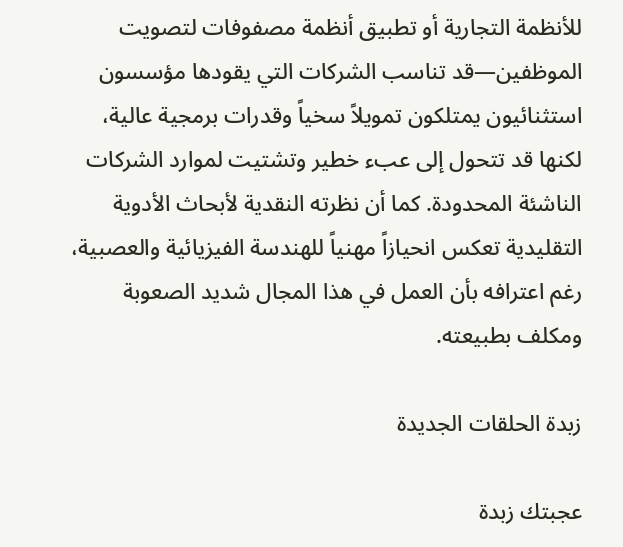للأنظمة التجارية أو تطبيق أنظمة مصفوفات لتصويت الموظفين—قد تناسب الشركات التي يقودها مؤسسون استثنائيون يمتلكون تمويلاً سخياً وقدرات برمجية عالية، لكنها قد تتحول إلى عبء خطير وتشتيت لموارد الشركات الناشئة المحدودة. كما أن نظرته النقدية لأبحاث الأدوية التقليدية تعكس انحيازاً مهنياً للهندسة الفيزيائية والعصبية، رغم اعترافه بأن العمل في هذا المجال شديد الصعوبة ومكلف بطبيعته.

زبدة الحلقات الجديدة

عجبتك زبدة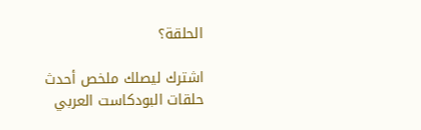الحلقة؟

اشترك ليصلك ملخص أحدث حلقات البودكاست العربي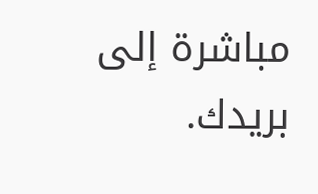مباشرة إلى بريدك.